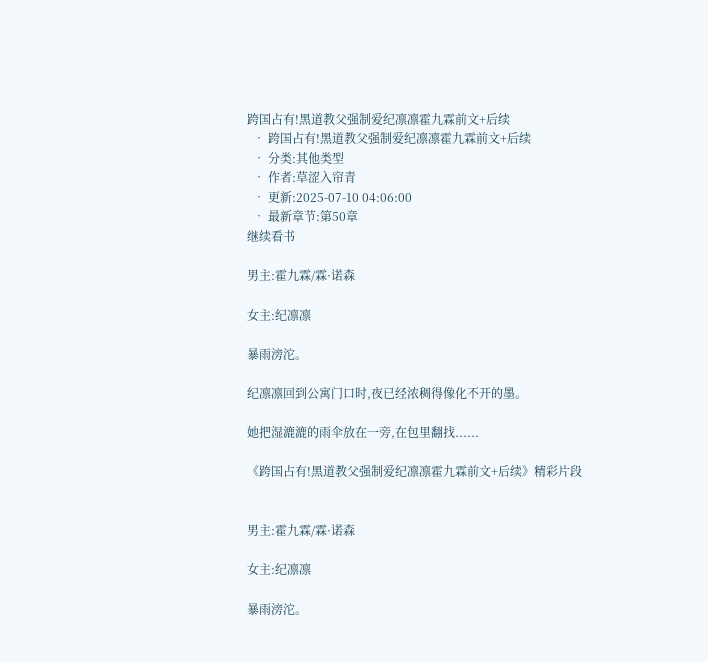跨国占有!黑道教父强制爱纪凛凛霍九霖前文+后续
  • 跨国占有!黑道教父强制爱纪凛凛霍九霖前文+后续
  • 分类:其他类型
  • 作者:草涩入帘青
  • 更新:2025-07-10 04:06:00
  • 最新章节:第50章
继续看书

男主:霍九霖/霖·诺森

女主:纪凛凛

暴雨滂沱。

纪凛凛回到公寓门口时,夜已经浓稠得像化不开的墨。

她把湿漉漉的雨伞放在一旁,在包里翻找......

《跨国占有!黑道教父强制爱纪凛凛霍九霖前文+后续》精彩片段


男主:霍九霖/霖·诺森

女主:纪凛凛

暴雨滂沱。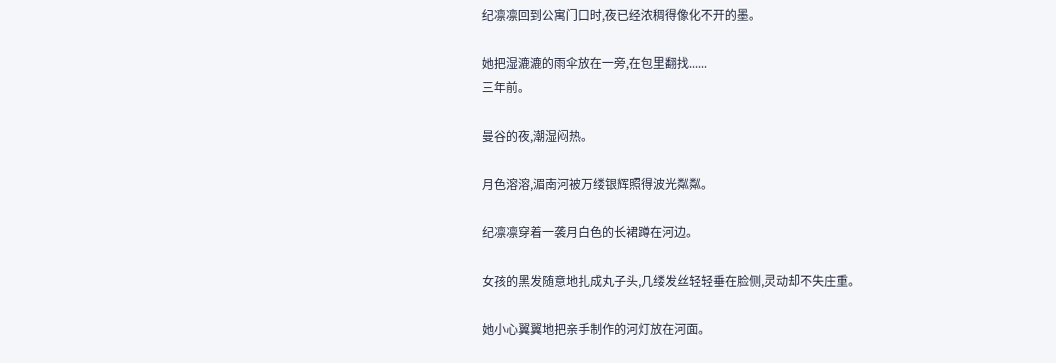纪凛凛回到公寓门口时,夜已经浓稠得像化不开的墨。

她把湿漉漉的雨伞放在一旁,在包里翻找......
三年前。

曼谷的夜,潮湿闷热。

月色溶溶,湄南河被万缕银辉照得波光粼粼。

纪凛凛穿着一袭月白色的长裙蹲在河边。

女孩的黑发随意地扎成丸子头,几缕发丝轻轻垂在脸侧,灵动却不失庄重。

她小心翼翼地把亲手制作的河灯放在河面。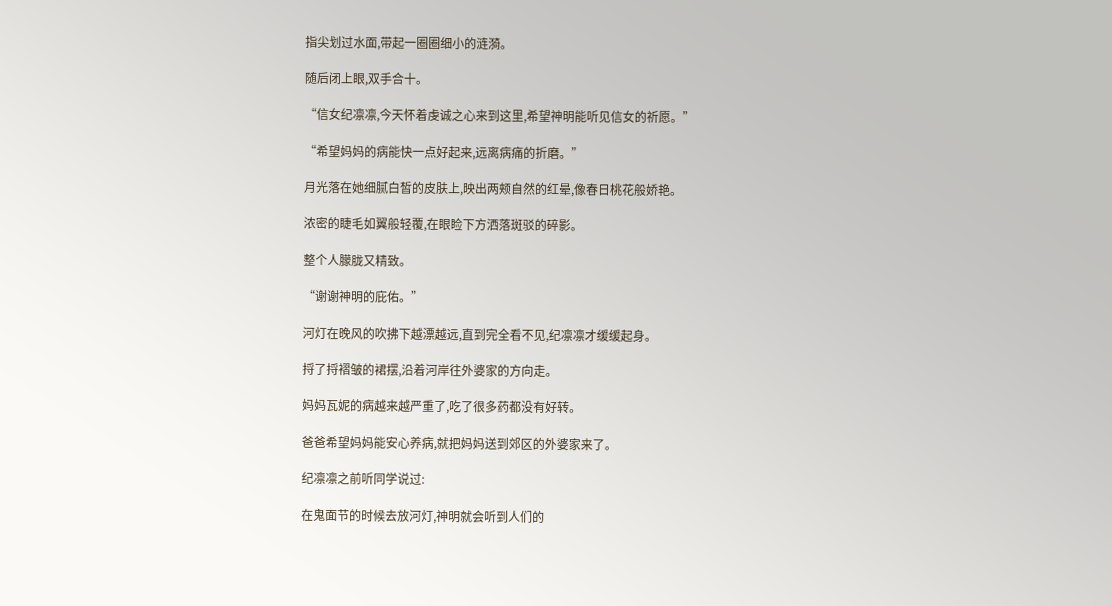指尖划过水面,带起一圈圈细小的涟漪。

随后闭上眼,双手合十。

“信女纪凛凛,今天怀着虔诚之心来到这里,希望神明能听见信女的祈愿。”

“希望妈妈的病能快一点好起来,远离病痛的折磨。”

月光落在她细腻白皙的皮肤上,映出两颊自然的红晕,像春日桃花般娇艳。

浓密的睫毛如翼般轻覆,在眼睑下方洒落斑驳的碎影。

整个人朦胧又精致。

“谢谢神明的庇佑。”

河灯在晚风的吹拂下越漂越远,直到完全看不见,纪凛凛才缓缓起身。

捋了捋褶皱的裙摆,沿着河岸往外婆家的方向走。

妈妈瓦妮的病越来越严重了,吃了很多药都没有好转。

爸爸希望妈妈能安心养病,就把妈妈送到郊区的外婆家来了。

纪凛凛之前听同学说过:

在鬼面节的时候去放河灯,神明就会听到人们的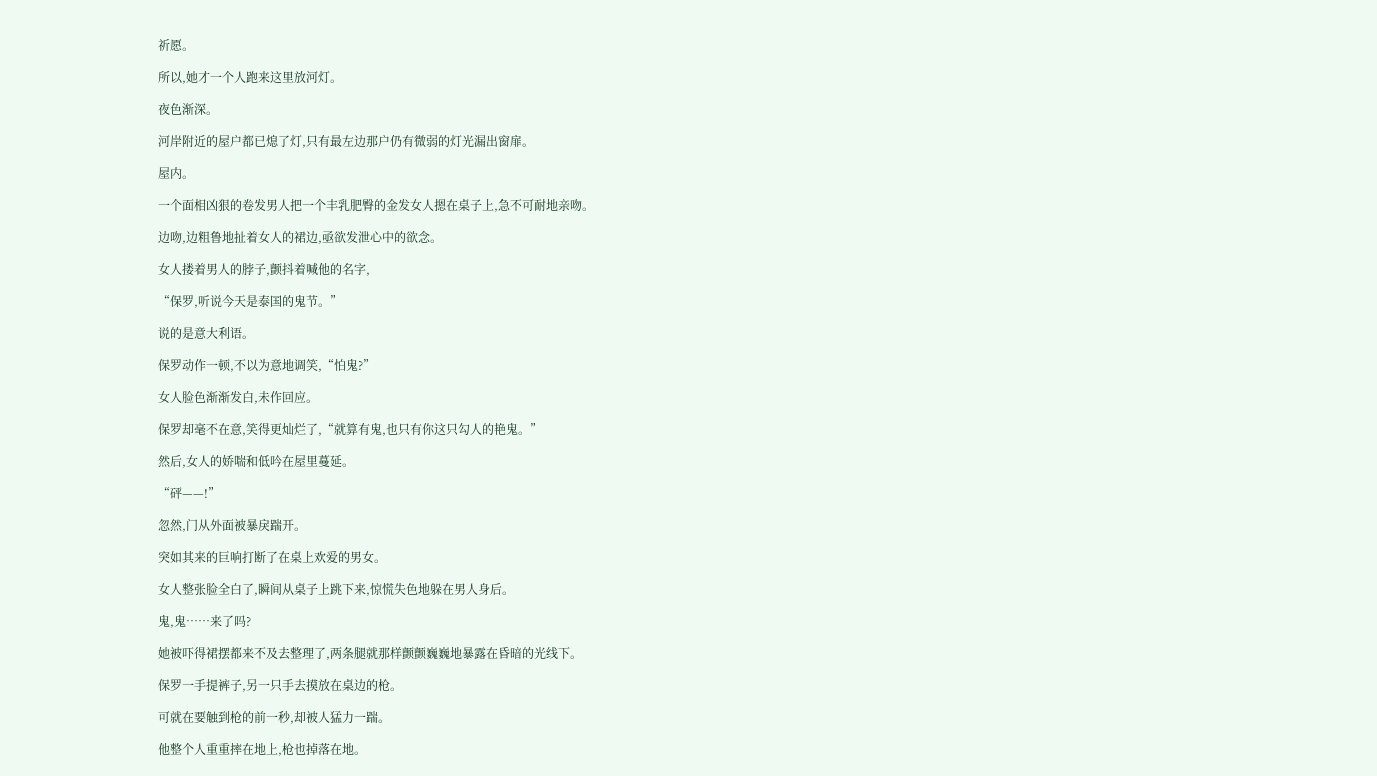祈愿。

所以,她才一个人跑来这里放河灯。

夜色渐深。

河岸附近的屋户都已熄了灯,只有最左边那户仍有微弱的灯光漏出窗扉。

屋内。

一个面相凶狠的卷发男人把一个丰乳肥臀的金发女人摁在桌子上,急不可耐地亲吻。

边吻,边粗鲁地扯着女人的裙边,亟欲发泄心中的欲念。

女人搂着男人的脖子,颤抖着喊他的名字,

“保罗,听说今天是泰国的鬼节。”

说的是意大利语。

保罗动作一顿,不以为意地调笑,“怕鬼?”

女人脸色渐渐发白,未作回应。

保罗却毫不在意,笑得更灿烂了,“就算有鬼,也只有你这只勾人的艳鬼。”

然后,女人的娇喘和低吟在屋里蔓延。

“砰——!”

忽然,门从外面被暴戾踹开。

突如其来的巨响打断了在桌上欢爱的男女。

女人整张脸全白了,瞬间从桌子上跳下来,惊慌失色地躲在男人身后。

鬼,鬼……来了吗?

她被吓得裙摆都来不及去整理了,两条腿就那样颤颤巍巍地暴露在昏暗的光线下。

保罗一手提裤子,另一只手去摸放在桌边的枪。

可就在要触到枪的前一秒,却被人猛力一踹。

他整个人重重摔在地上,枪也掉落在地。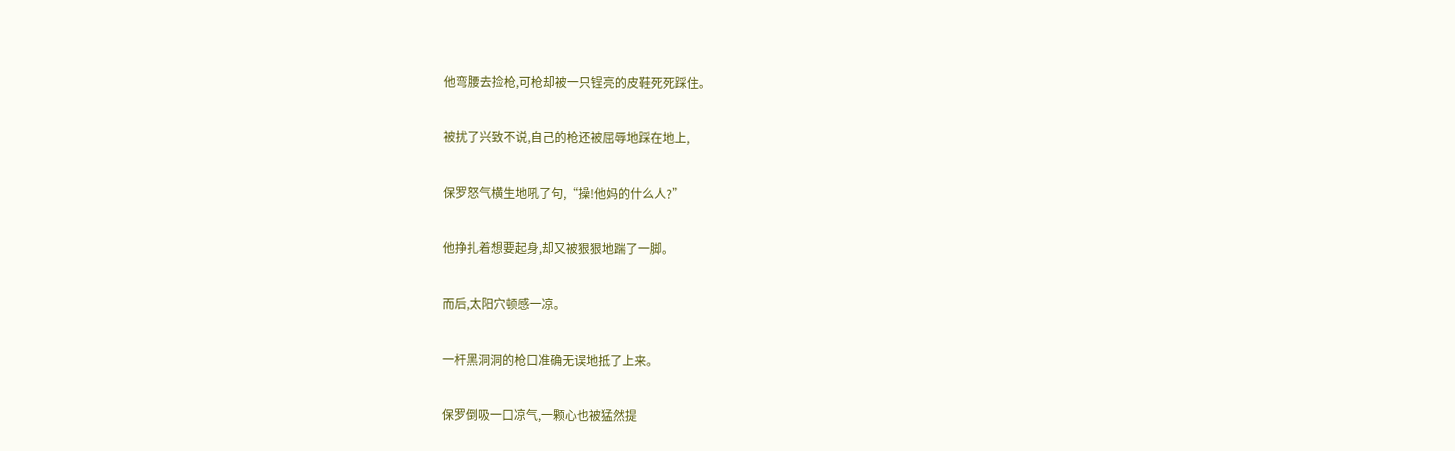他弯腰去捡枪,可枪却被一只锃亮的皮鞋死死踩住。

被扰了兴致不说,自己的枪还被屈辱地踩在地上,

保罗怒气横生地吼了句,“操!他妈的什么人?”

他挣扎着想要起身,却又被狠狠地踹了一脚。

而后,太阳穴顿感一凉。

一杆黑洞洞的枪口准确无误地抵了上来。

保罗倒吸一口凉气,一颗心也被猛然提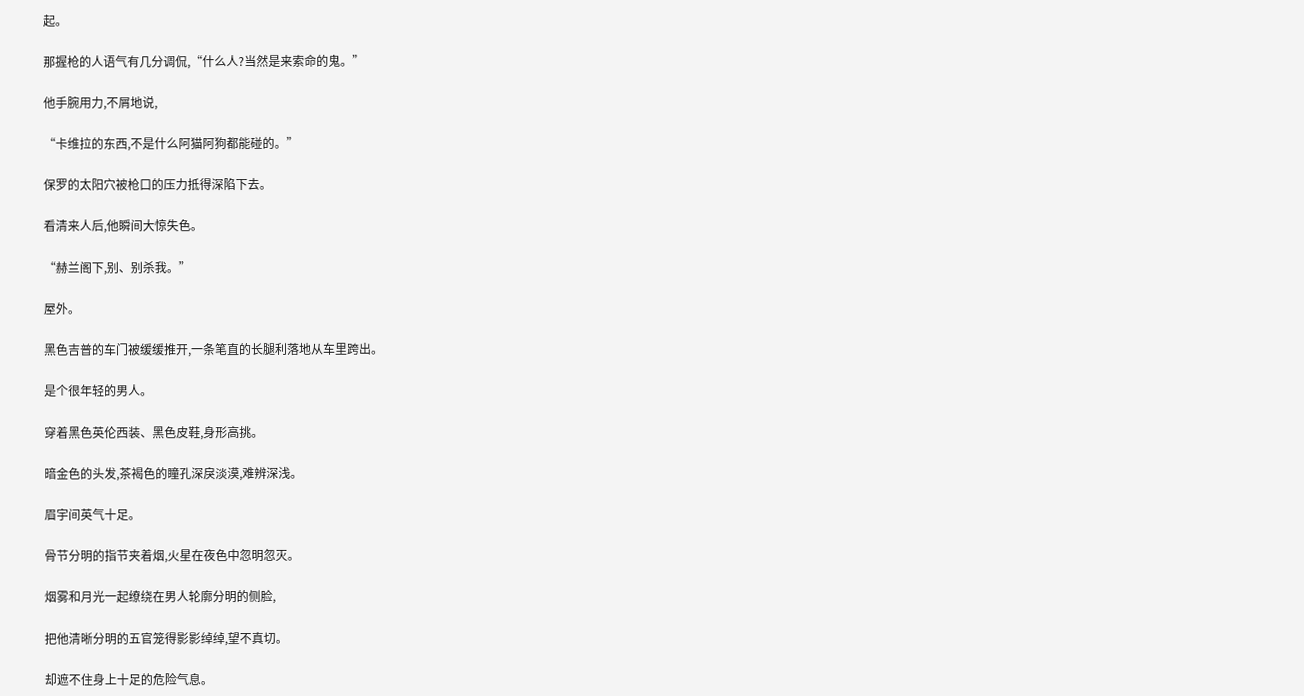起。

那握枪的人语气有几分调侃,“什么人?当然是来索命的鬼。”

他手腕用力,不屑地说,

“卡维拉的东西,不是什么阿猫阿狗都能碰的。”

保罗的太阳穴被枪口的压力抵得深陷下去。

看清来人后,他瞬间大惊失色。

“赫兰阁下,别、别杀我。”

屋外。

黑色吉普的车门被缓缓推开,一条笔直的长腿利落地从车里跨出。

是个很年轻的男人。

穿着黑色英伦西装、黑色皮鞋,身形高挑。

暗金色的头发,茶褐色的瞳孔深戾淡漠,难辨深浅。

眉宇间英气十足。

骨节分明的指节夹着烟,火星在夜色中忽明忽灭。

烟雾和月光一起缭绕在男人轮廓分明的侧脸,

把他清晰分明的五官笼得影影绰绰,望不真切。

却遮不住身上十足的危险气息。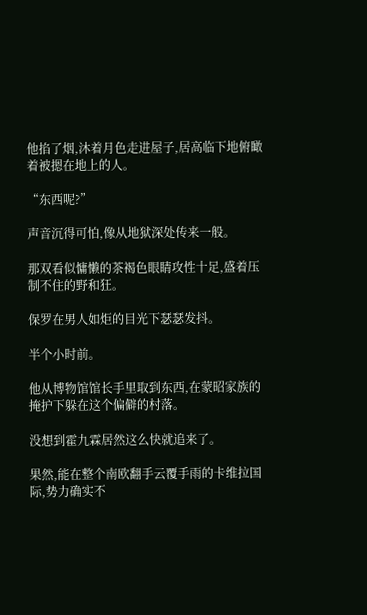他掐了烟,沐着月色走进屋子,居高临下地俯瞰着被摁在地上的人。

“东西呢?”

声音沉得可怕,像从地狱深处传来一般。

那双看似慵懒的茶褐色眼睛攻性十足,盛着压制不住的野和狂。

保罗在男人如炬的目光下瑟瑟发抖。

半个小时前。

他从博物馆馆长手里取到东西,在蒙昭家族的掩护下躲在这个偏僻的村落。

没想到霍九霖居然这么快就追来了。

果然,能在整个南欧翻手云覆手雨的卡维拉国际,势力确实不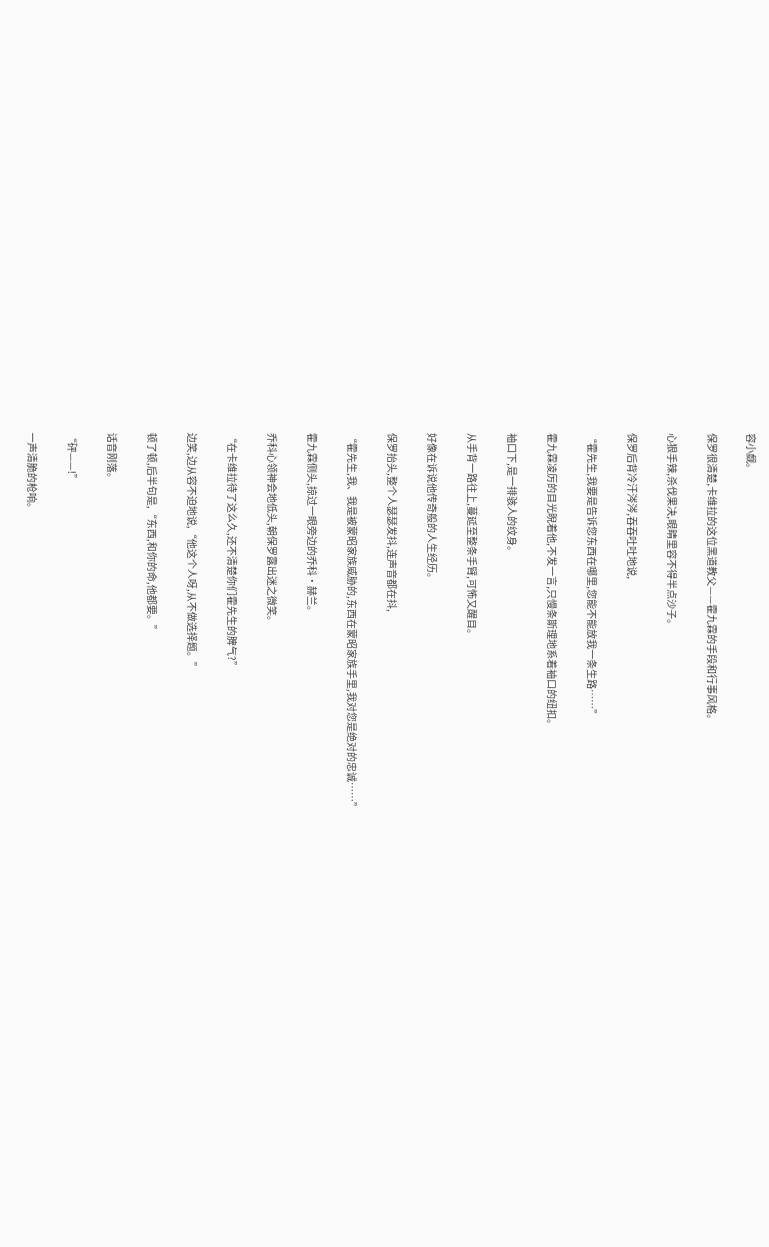容小觑。

保罗很清楚,卡维拉的这位黑道教父——霍九霖的手段和行事风格。

心狠手辣,杀伐果决,眼睛里容不得半点沙子。

保罗后背冷汗涔涔,吞吞吐吐地说,

“霍先生,我要是告诉您东西在哪里,您能不能放我一条生路……”

霍九霖凌厉的目光睨着他,不发一言,只慢条斯理地系着袖口的纽扣。

袖口下,是一排骇人的纹身。

从手背一路往上,蔓延至整条手臂,可怖又醒目。

好像在诉说他传奇般的人生经历。

保罗抬头,整个人瑟瑟发抖,连声音都在抖,

“霍先生,我、我是被蒙昭家族威胁的,东西在蒙昭家族手里,我对您是绝对的忠诚……”

霍九霖侧头,掠过一眼旁边的乔科·赫兰。

乔科心领神会地低头,朝保罗露出迷之微笑。

“在卡维拉待了这么久,还不清楚你们霍先生的脾气?”

边笑,边从容不迫地说,“他这个人呀,从不做选择题。”

顿了顿,后半句是,“东西,和你的命,他都要。”

话音刚落。

“砰——!”

一声清脆的枪响。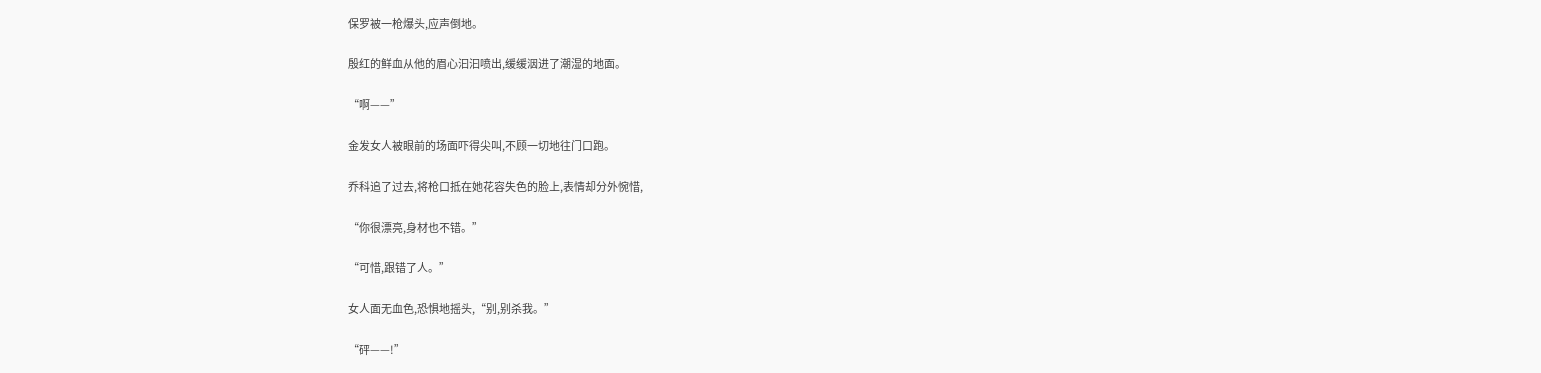保罗被一枪爆头,应声倒地。

殷红的鲜血从他的眉心汩汩喷出,缓缓洇进了潮湿的地面。

“啊——”

金发女人被眼前的场面吓得尖叫,不顾一切地往门口跑。

乔科追了过去,将枪口抵在她花容失色的脸上,表情却分外惋惜,

“你很漂亮,身材也不错。”

“可惜,跟错了人。”

女人面无血色,恐惧地摇头,“别,别杀我。”

“砰——!”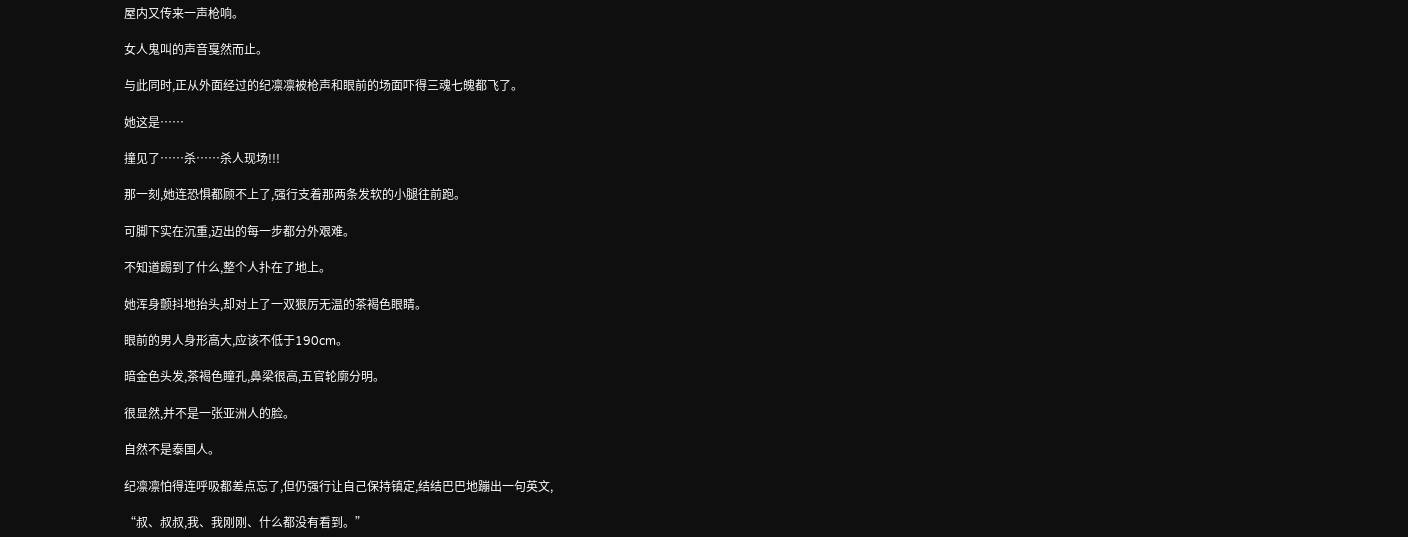屋内又传来一声枪响。

女人鬼叫的声音戛然而止。

与此同时,正从外面经过的纪凛凛被枪声和眼前的场面吓得三魂七魄都飞了。

她这是……

撞见了……杀……杀人现场!!!

那一刻,她连恐惧都顾不上了,强行支着那两条发软的小腿往前跑。

可脚下实在沉重,迈出的每一步都分外艰难。

不知道踢到了什么,整个人扑在了地上。

她浑身颤抖地抬头,却对上了一双狠厉无温的茶褐色眼睛。

眼前的男人身形高大,应该不低于190cm。

暗金色头发,茶褐色瞳孔,鼻梁很高,五官轮廓分明。

很显然,并不是一张亚洲人的脸。

自然不是泰国人。

纪凛凛怕得连呼吸都差点忘了,但仍强行让自己保持镇定,结结巴巴地蹦出一句英文,

“叔、叔叔,我、我刚刚、什么都没有看到。”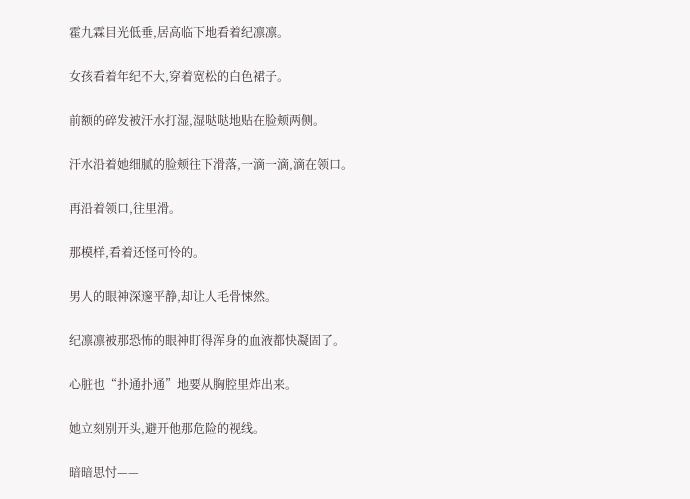霍九霖目光低垂,居高临下地看着纪凛凛。

女孩看着年纪不大,穿着宽松的白色裙子。

前额的碎发被汗水打湿,湿哒哒地贴在脸颊两侧。

汗水沿着她细腻的脸颊往下滑落,一滴一滴,滴在领口。

再沿着领口,往里滑。

那模样,看着还怪可怜的。

男人的眼神深邃平静,却让人毛骨悚然。

纪凛凛被那恐怖的眼神盯得浑身的血液都快凝固了。

心脏也“扑通扑通”地要从胸腔里炸出来。

她立刻别开头,避开他那危险的视线。

暗暗思忖——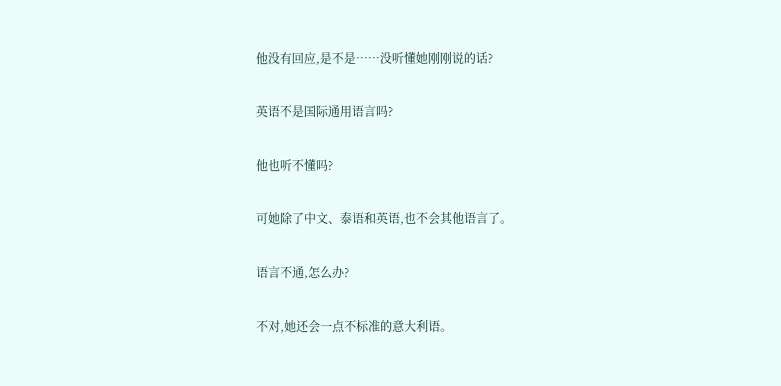他没有回应,是不是……没听懂她刚刚说的话?

英语不是国际通用语言吗?

他也听不懂吗?

可她除了中文、泰语和英语,也不会其他语言了。

语言不通,怎么办?

不对,她还会一点不标准的意大利语。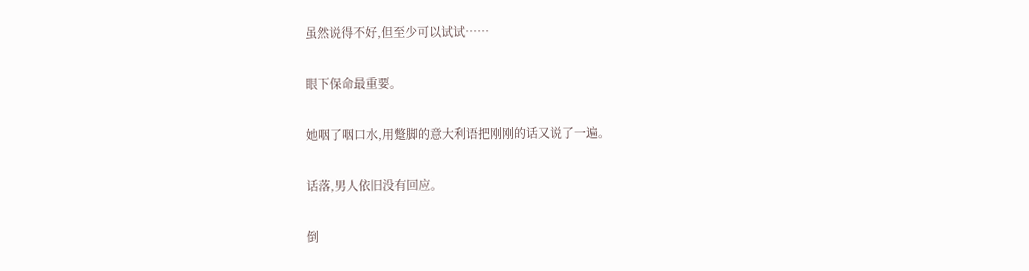虽然说得不好,但至少可以试试……

眼下保命最重要。

她咽了咽口水,用蹩脚的意大利语把刚刚的话又说了一遍。

话落,男人依旧没有回应。

倒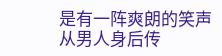是有一阵爽朗的笑声从男人身后传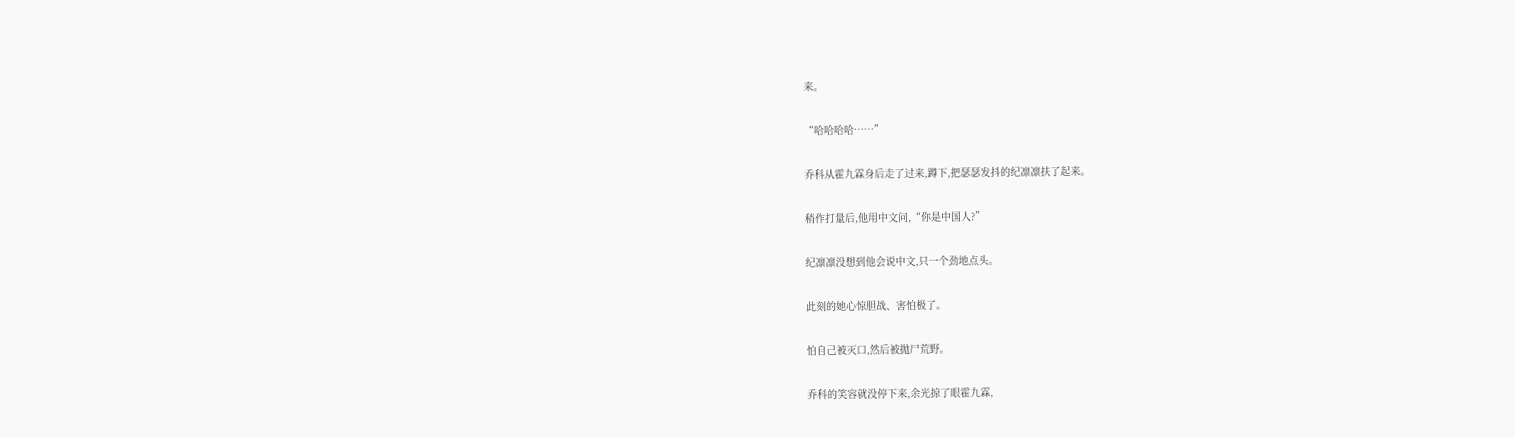来。

“哈哈哈哈……”

乔科从霍九霖身后走了过来,蹲下,把瑟瑟发抖的纪凛凛扶了起来。

稍作打量后,他用中文问,“你是中国人?”

纪凛凛没想到他会说中文,只一个劲地点头。

此刻的她心惊胆战、害怕极了。

怕自己被灭口,然后被抛尸荒野。

乔科的笑容就没停下来,余光掠了眼霍九霖,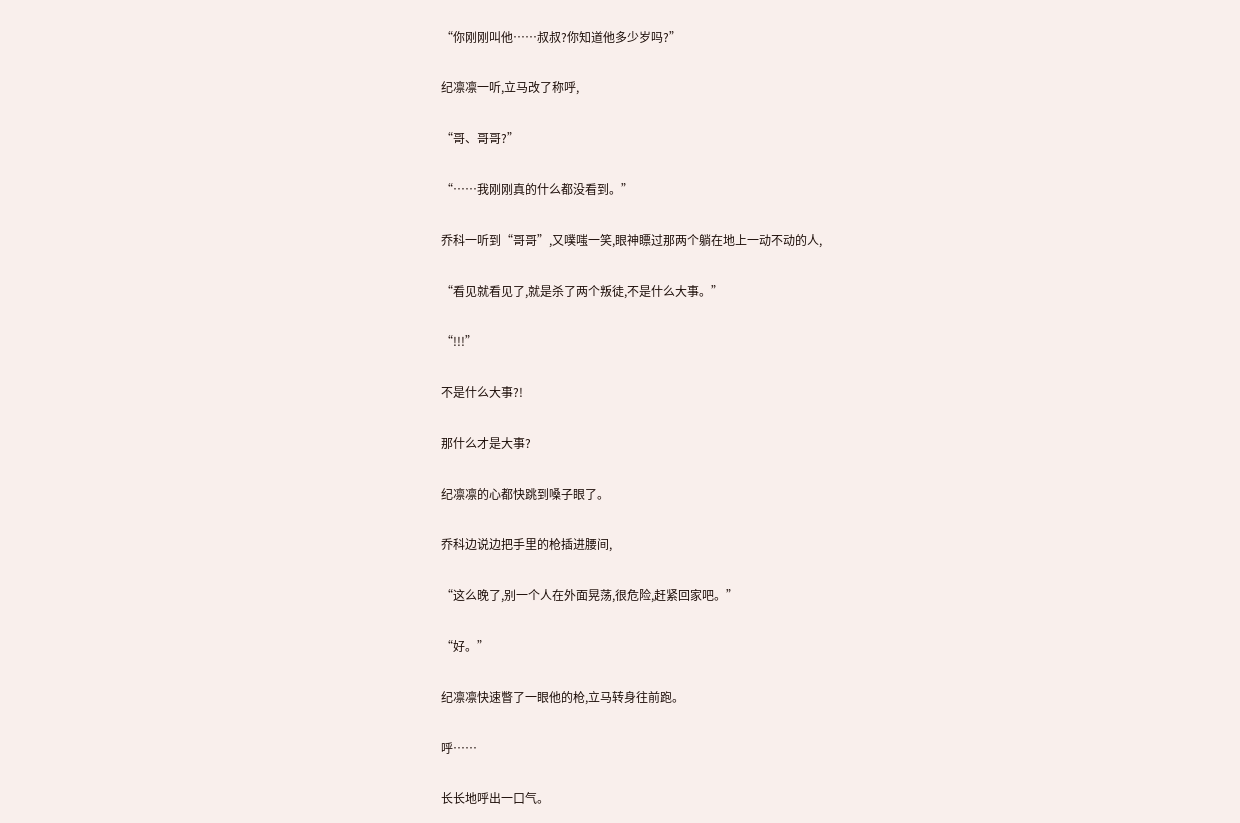“你刚刚叫他……叔叔?你知道他多少岁吗?”

纪凛凛一听,立马改了称呼,

“哥、哥哥?”

“……我刚刚真的什么都没看到。”

乔科一听到“哥哥”,又噗嗤一笑,眼神瞟过那两个躺在地上一动不动的人,

“看见就看见了,就是杀了两个叛徒,不是什么大事。”

“!!!”

不是什么大事?!

那什么才是大事?

纪凛凛的心都快跳到嗓子眼了。

乔科边说边把手里的枪插进腰间,

“这么晚了,别一个人在外面晃荡,很危险,赶紧回家吧。”

“好。”

纪凛凛快速瞥了一眼他的枪,立马转身往前跑。

呼……

长长地呼出一口气。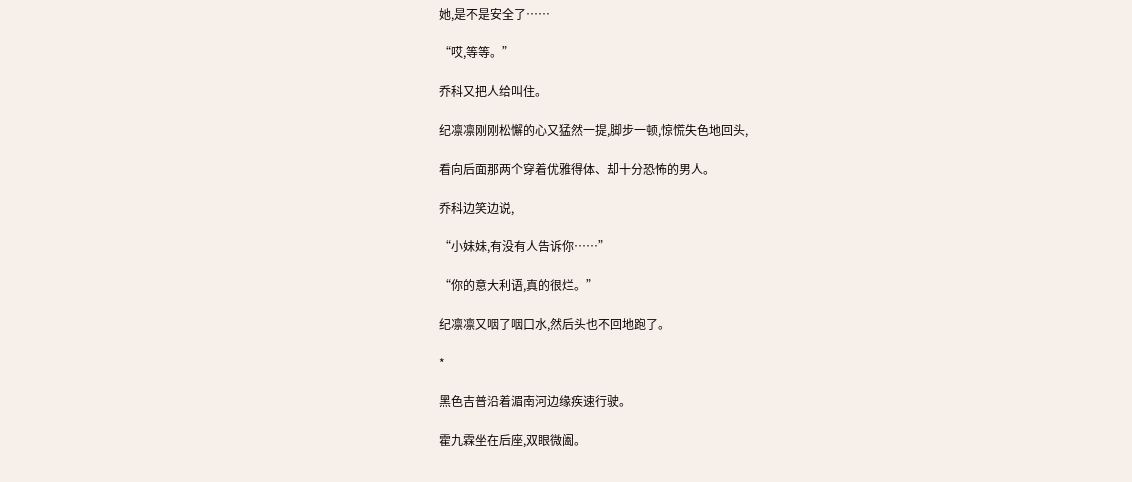她,是不是安全了……

“哎,等等。”

乔科又把人给叫住。

纪凛凛刚刚松懈的心又猛然一提,脚步一顿,惊慌失色地回头,

看向后面那两个穿着优雅得体、却十分恐怖的男人。

乔科边笑边说,

“小妹妹,有没有人告诉你……”

“你的意大利语,真的很烂。”

纪凛凛又咽了咽口水,然后头也不回地跑了。

*

黑色吉普沿着湄南河边缘疾速行驶。

霍九霖坐在后座,双眼微阖。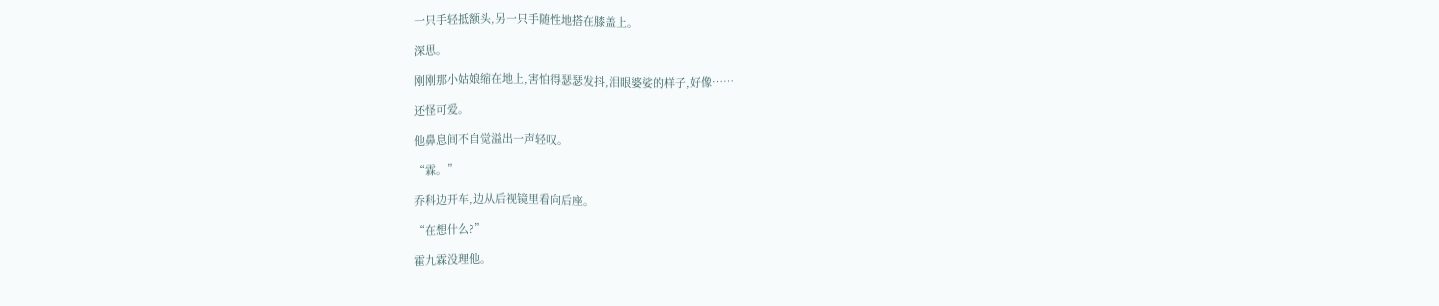一只手轻抵额头,另一只手随性地搭在膝盖上。

深思。

刚刚那小姑娘缩在地上,害怕得瑟瑟发抖,泪眼婆娑的样子,好像……

还怪可爱。

他鼻息间不自觉溢出一声轻叹。

“霖。”

乔科边开车,边从后视镜里看向后座。

“在想什么?”

霍九霖没理他。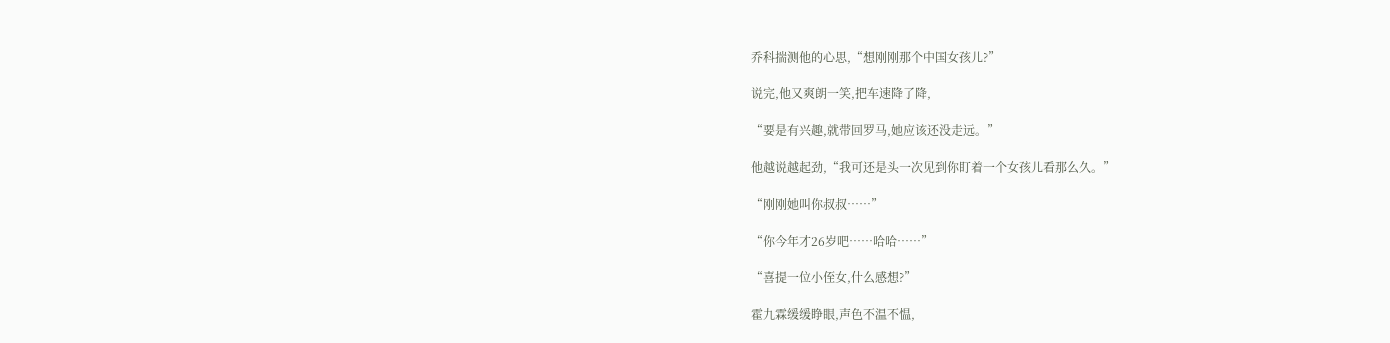乔科揣测他的心思,“想刚刚那个中国女孩儿?”

说完,他又爽朗一笑,把车速降了降,

“要是有兴趣,就带回罗马,她应该还没走远。”

他越说越起劲,“我可还是头一次见到你盯着一个女孩儿看那么久。”

“刚刚她叫你叔叔……”

“你今年才26岁吧……哈哈……”

“喜提一位小侄女,什么感想?”

霍九霖缓缓睁眼,声色不温不愠,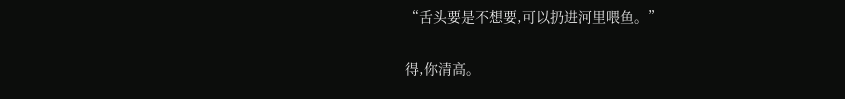“舌头要是不想要,可以扔进河里喂鱼。”

得,你清高。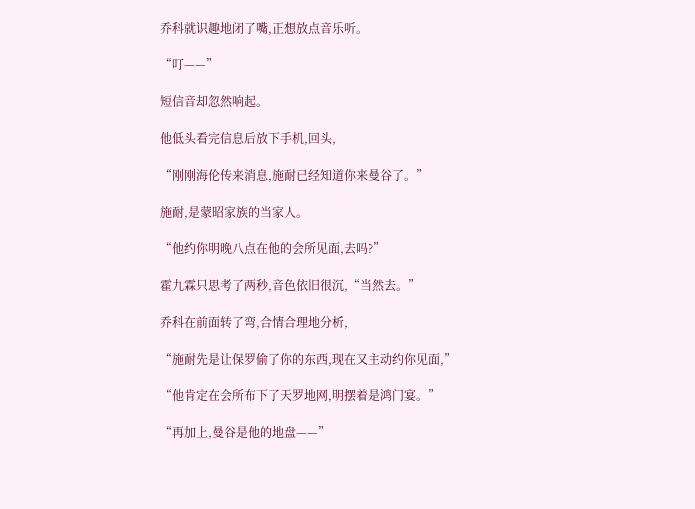乔科就识趣地闭了嘴,正想放点音乐听。

“叮——”

短信音却忽然响起。

他低头看完信息后放下手机,回头,

“刚刚海伦传来消息,施耐已经知道你来曼谷了。”

施耐,是蒙昭家族的当家人。

“他约你明晚八点在他的会所见面,去吗?”

霍九霖只思考了两秒,音色依旧很沉,“当然去。”

乔科在前面转了弯,合情合理地分析,

“施耐先是让保罗偷了你的东西,现在又主动约你见面,”

“他肯定在会所布下了天罗地网,明摆着是鸿门宴。”

“再加上,曼谷是他的地盘——”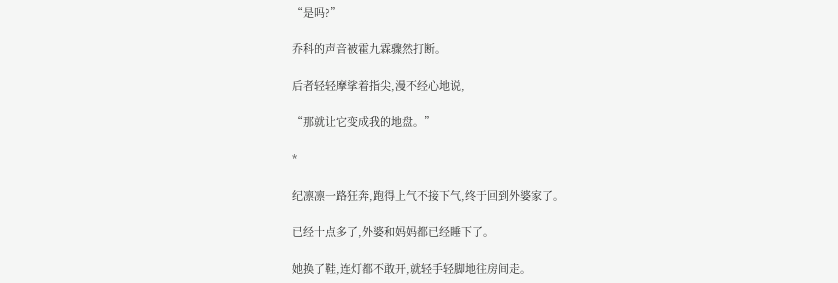“是吗?”

乔科的声音被霍九霖骤然打断。

后者轻轻摩挲着指尖,漫不经心地说,

“那就让它变成我的地盘。”

*

纪凛凛一路狂奔,跑得上气不接下气,终于回到外婆家了。

已经十点多了,外婆和妈妈都已经睡下了。

她换了鞋,连灯都不敢开,就轻手轻脚地往房间走。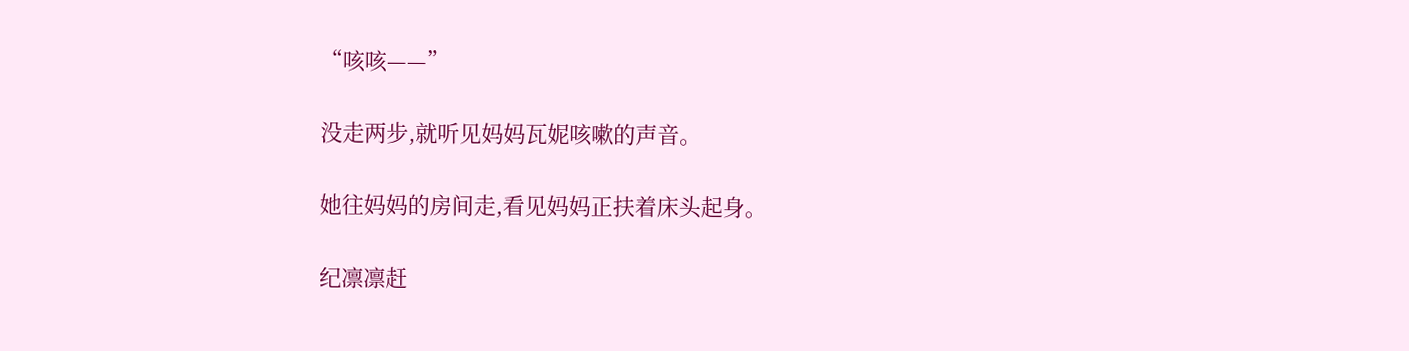“咳咳——”

没走两步,就听见妈妈瓦妮咳嗽的声音。

她往妈妈的房间走,看见妈妈正扶着床头起身。

纪凛凛赶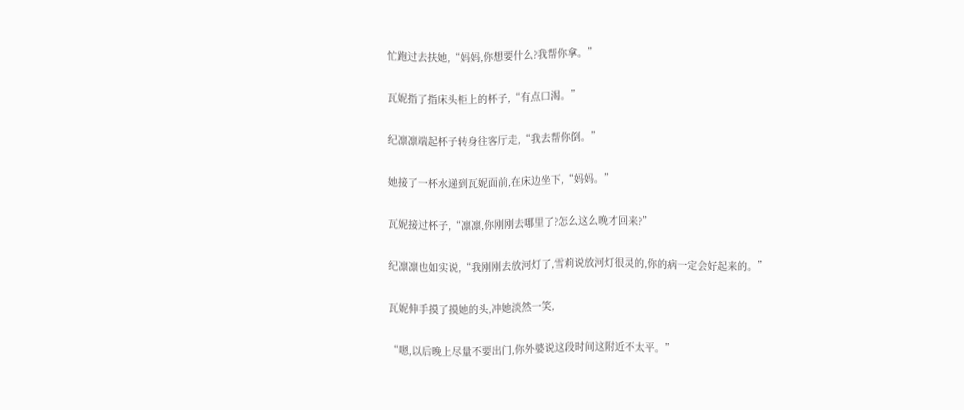忙跑过去扶她,“妈妈,你想要什么?我帮你拿。”

瓦妮指了指床头柜上的杯子,“有点口渴。”

纪凛凛端起杯子转身往客厅走,“我去帮你倒。”

她接了一杯水递到瓦妮面前,在床边坐下,“妈妈。”

瓦妮接过杯子,“凛凛,你刚刚去哪里了?怎么这么晚才回来?”

纪凛凛也如实说,“我刚刚去放河灯了,雪莉说放河灯很灵的,你的病一定会好起来的。”

瓦妮伸手摸了摸她的头,冲她淡然一笑,

“嗯,以后晚上尽量不要出门,你外婆说这段时间这附近不太平。”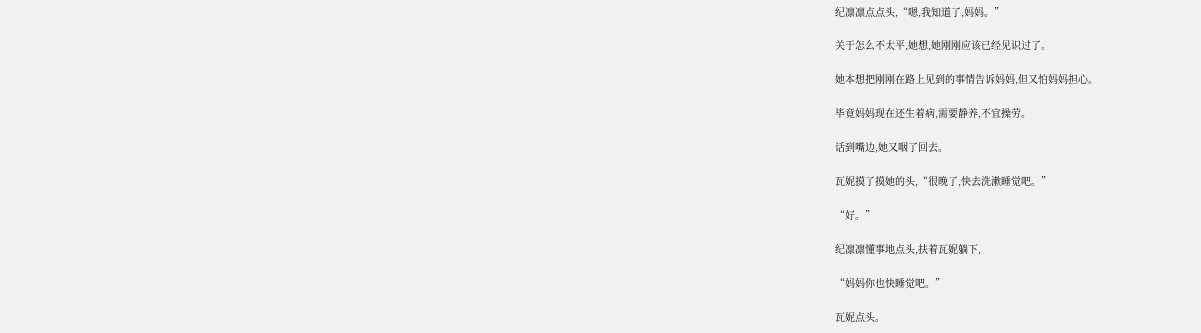纪凛凛点点头,“嗯,我知道了,妈妈。”

关于怎么不太平,她想,她刚刚应该已经见识过了。

她本想把刚刚在路上见到的事情告诉妈妈,但又怕妈妈担心。

毕竟妈妈现在还生着病,需要静养,不宜操劳。

话到嘴边,她又咽了回去。

瓦妮摸了摸她的头,“很晚了,快去洗漱睡觉吧。”

“好。”

纪凛凛懂事地点头,扶着瓦妮躺下,

“妈妈你也快睡觉吧。”

瓦妮点头。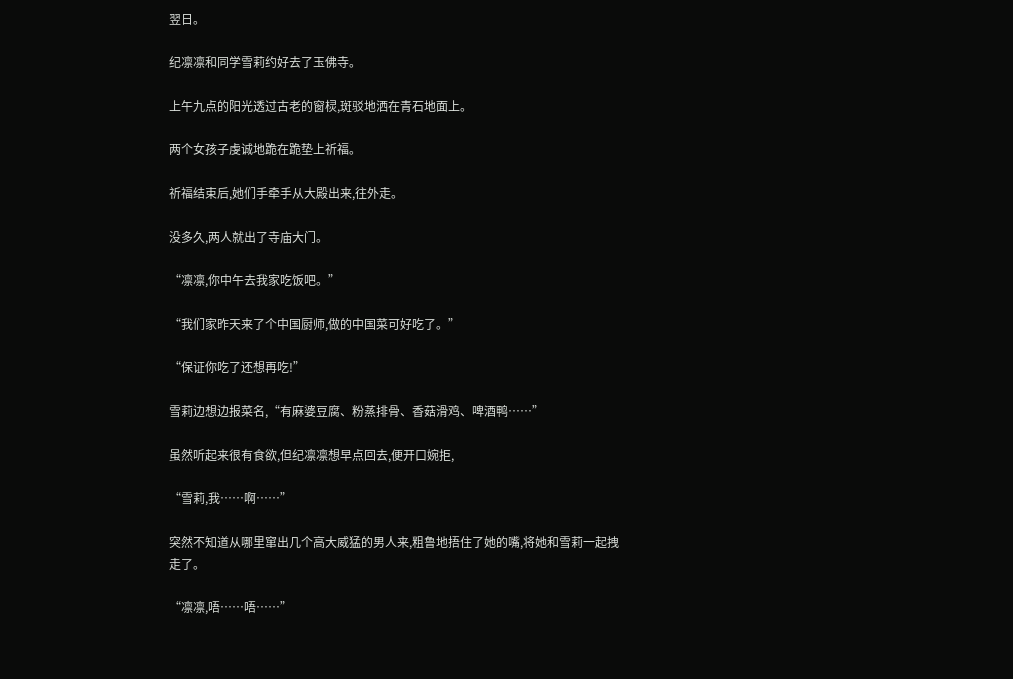翌日。

纪凛凛和同学雪莉约好去了玉佛寺。

上午九点的阳光透过古老的窗棂,斑驳地洒在青石地面上。

两个女孩子虔诚地跪在跪垫上祈福。

祈福结束后,她们手牵手从大殿出来,往外走。

没多久,两人就出了寺庙大门。

“凛凛,你中午去我家吃饭吧。”

“我们家昨天来了个中国厨师,做的中国菜可好吃了。”

“保证你吃了还想再吃!”

雪莉边想边报菜名,“有麻婆豆腐、粉蒸排骨、香菇滑鸡、啤酒鸭……”

虽然听起来很有食欲,但纪凛凛想早点回去,便开口婉拒,

“雪莉,我……啊……”

突然不知道从哪里窜出几个高大威猛的男人来,粗鲁地捂住了她的嘴,将她和雪莉一起拽走了。

“凛凛,唔……唔……”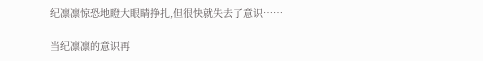纪凛凛惊恐地瞪大眼睛挣扎,但很快就失去了意识……

当纪凛凛的意识再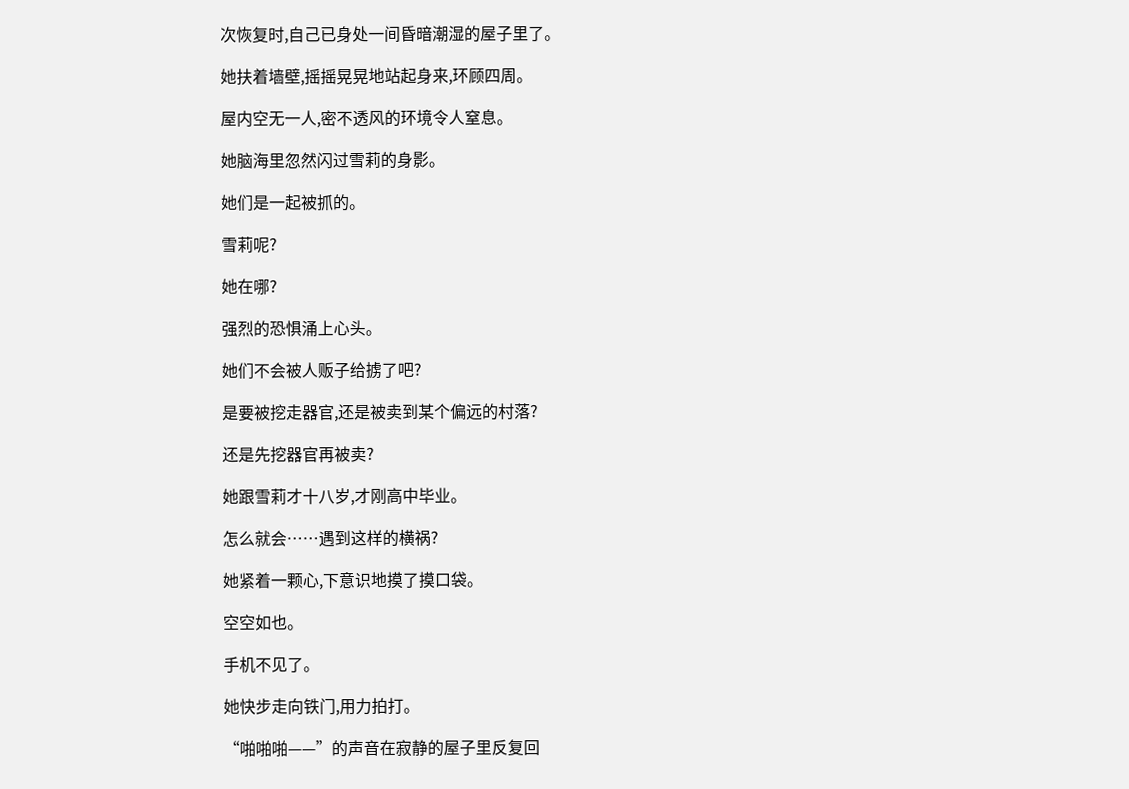次恢复时,自己已身处一间昏暗潮湿的屋子里了。

她扶着墙壁,摇摇晃晃地站起身来,环顾四周。

屋内空无一人,密不透风的环境令人窒息。

她脑海里忽然闪过雪莉的身影。

她们是一起被抓的。

雪莉呢?

她在哪?

强烈的恐惧涌上心头。

她们不会被人贩子给掳了吧?

是要被挖走器官,还是被卖到某个偏远的村落?

还是先挖器官再被卖?

她跟雪莉才十八岁,才刚高中毕业。

怎么就会……遇到这样的横祸?

她紧着一颗心,下意识地摸了摸口袋。

空空如也。

手机不见了。

她快步走向铁门,用力拍打。

“啪啪啪——”的声音在寂静的屋子里反复回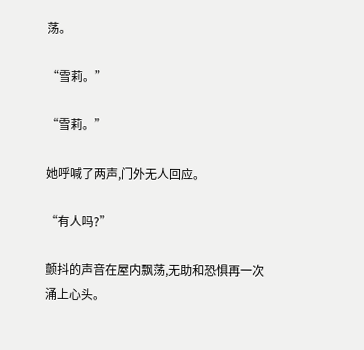荡。

“雪莉。”

“雪莉。”

她呼喊了两声,门外无人回应。

“有人吗?”

颤抖的声音在屋内飘荡,无助和恐惧再一次涌上心头。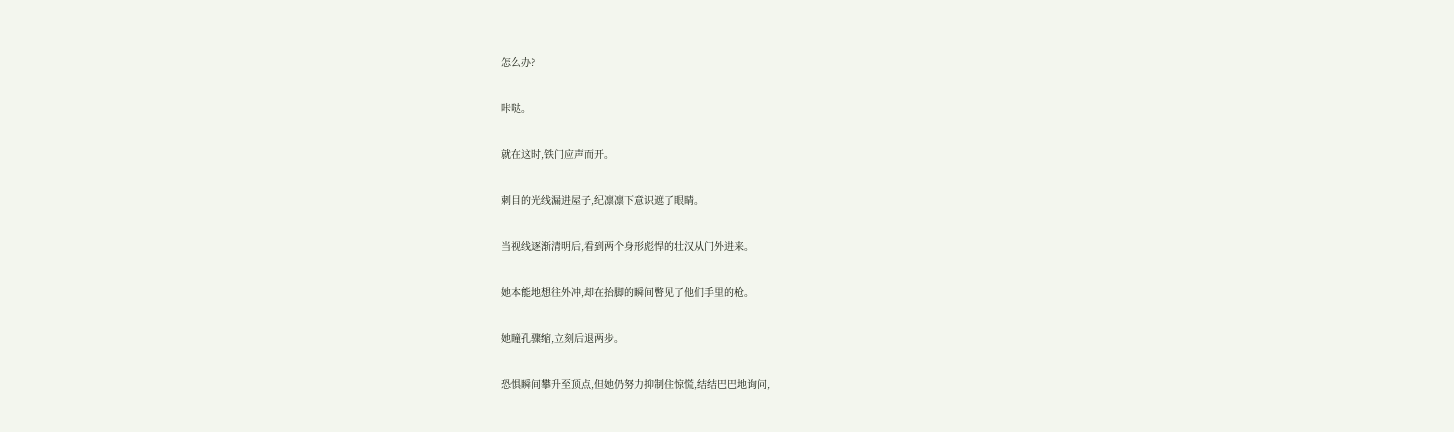怎么办?

咔哒。

就在这时,铁门应声而开。

刺目的光线漏进屋子,纪凛凛下意识遮了眼睛。

当视线逐渐清明后,看到两个身形彪悍的壮汉从门外进来。

她本能地想往外冲,却在抬脚的瞬间瞥见了他们手里的枪。

她瞳孔骤缩,立刻后退两步。

恐惧瞬间攀升至顶点,但她仍努力抑制住惊慌,结结巴巴地询问,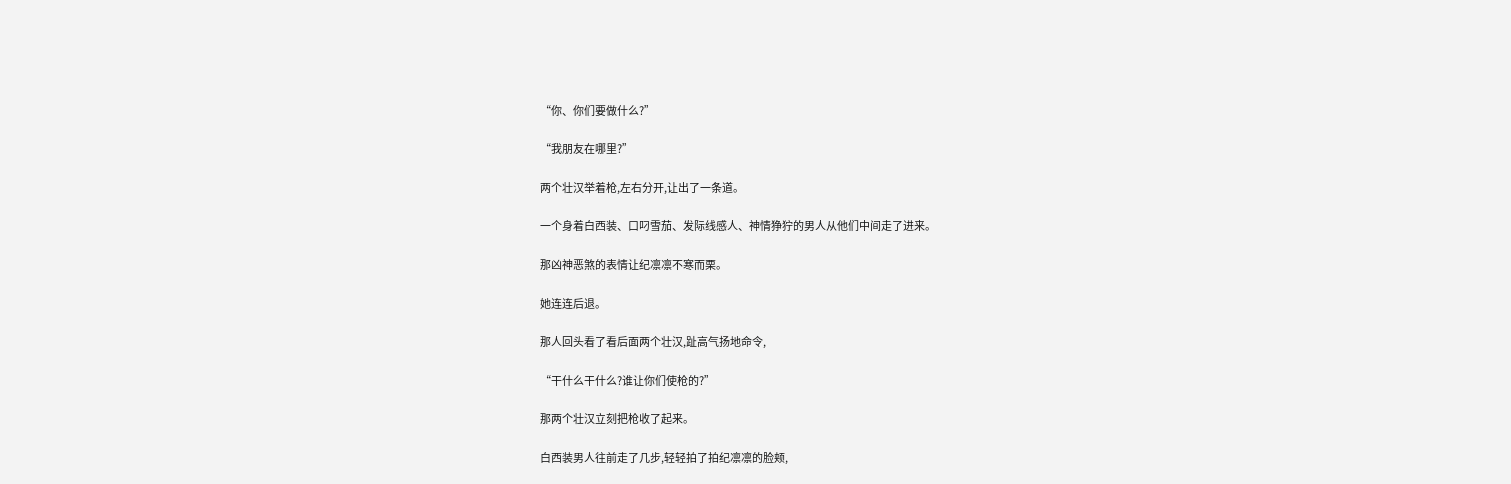“你、你们要做什么?”

“我朋友在哪里?”

两个壮汉举着枪,左右分开,让出了一条道。

一个身着白西装、口叼雪茄、发际线感人、神情狰狞的男人从他们中间走了进来。

那凶神恶煞的表情让纪凛凛不寒而栗。

她连连后退。

那人回头看了看后面两个壮汉,趾高气扬地命令,

“干什么干什么?谁让你们使枪的?”

那两个壮汉立刻把枪收了起来。

白西装男人往前走了几步,轻轻拍了拍纪凛凛的脸颊,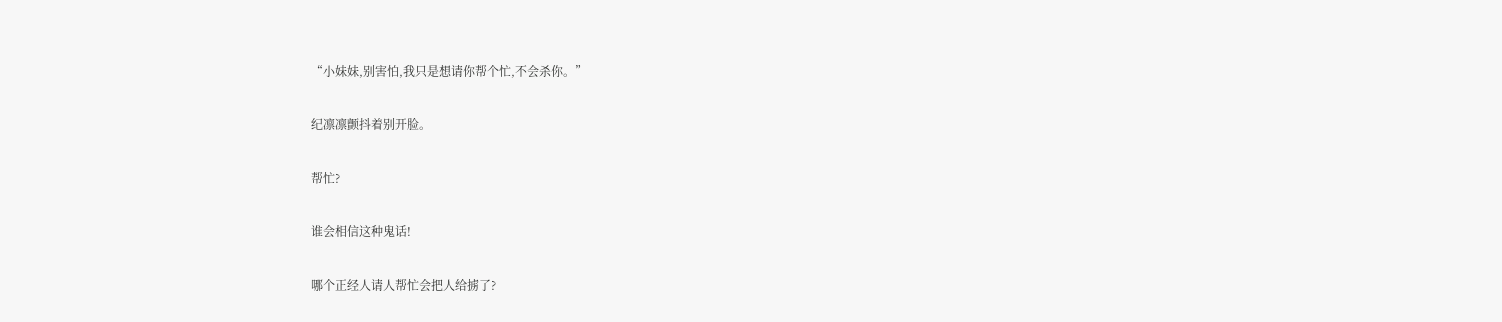“小妹妹,别害怕,我只是想请你帮个忙,不会杀你。”

纪凛凛颤抖着别开脸。

帮忙?

谁会相信这种鬼话!

哪个正经人请人帮忙会把人给掳了?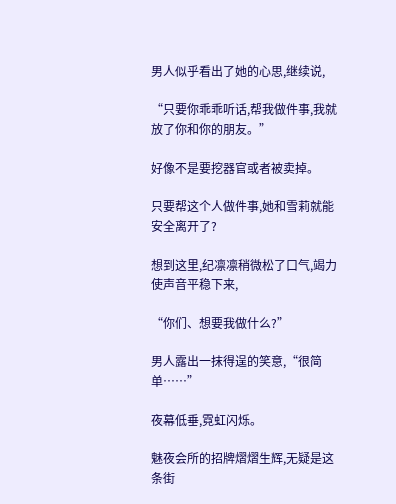男人似乎看出了她的心思,继续说,

“只要你乖乖听话,帮我做件事,我就放了你和你的朋友。”

好像不是要挖器官或者被卖掉。

只要帮这个人做件事,她和雪莉就能安全离开了?

想到这里,纪凛凛稍微松了口气,竭力使声音平稳下来,

“你们、想要我做什么?”

男人露出一抹得逞的笑意,“很简单……”

夜幕低垂,霓虹闪烁。

魅夜会所的招牌熠熠生辉,无疑是这条街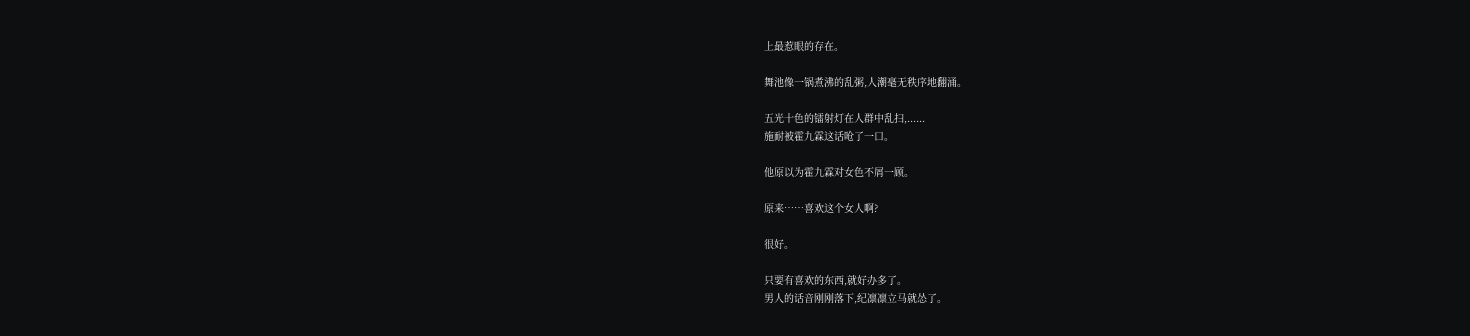上最惹眼的存在。

舞池像一锅煮沸的乱粥,人潮毫无秩序地翻涌。

五光十色的镭射灯在人群中乱扫,......
施耐被霍九霖这话呛了一口。

他原以为霍九霖对女色不屑一顾。

原来……喜欢这个女人啊?

很好。

只要有喜欢的东西,就好办多了。
男人的话音刚刚落下,纪凛凛立马就怂了。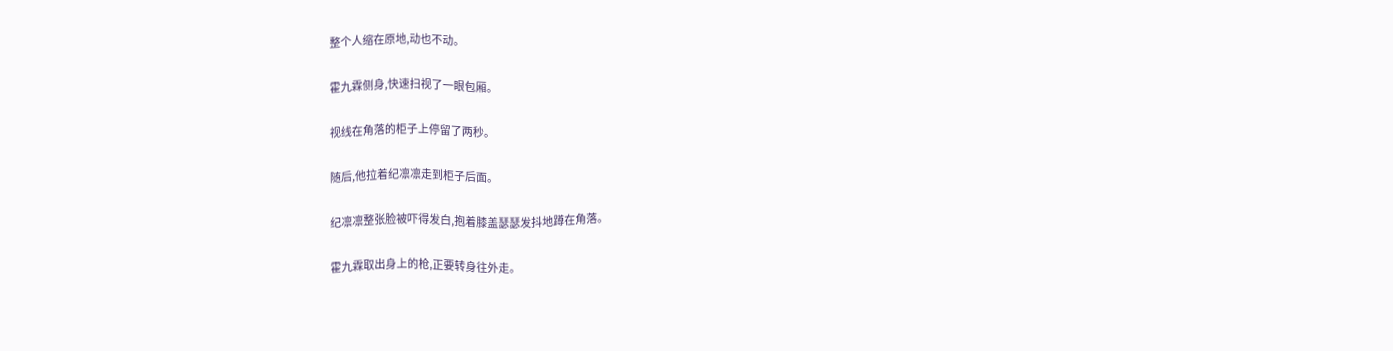整个人缩在原地,动也不动。

霍九霖侧身,快速扫视了一眼包厢。

视线在角落的柜子上停留了两秒。

随后,他拉着纪凛凛走到柜子后面。

纪凛凛整张脸被吓得发白,抱着膝盖瑟瑟发抖地蹲在角落。

霍九霖取出身上的枪,正要转身往外走。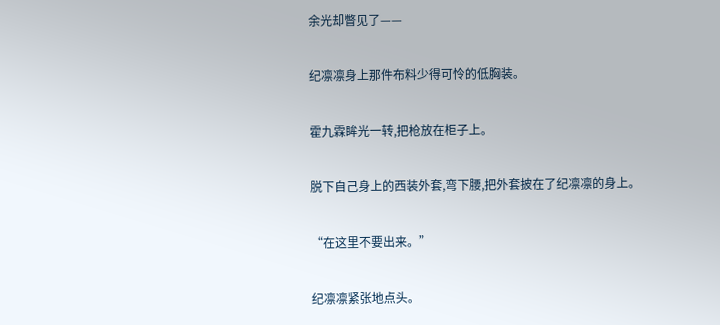余光却瞥见了——

纪凛凛身上那件布料少得可怜的低胸装。

霍九霖眸光一转,把枪放在柜子上。

脱下自己身上的西装外套,弯下腰,把外套披在了纪凛凛的身上。

“在这里不要出来。”

纪凛凛紧张地点头。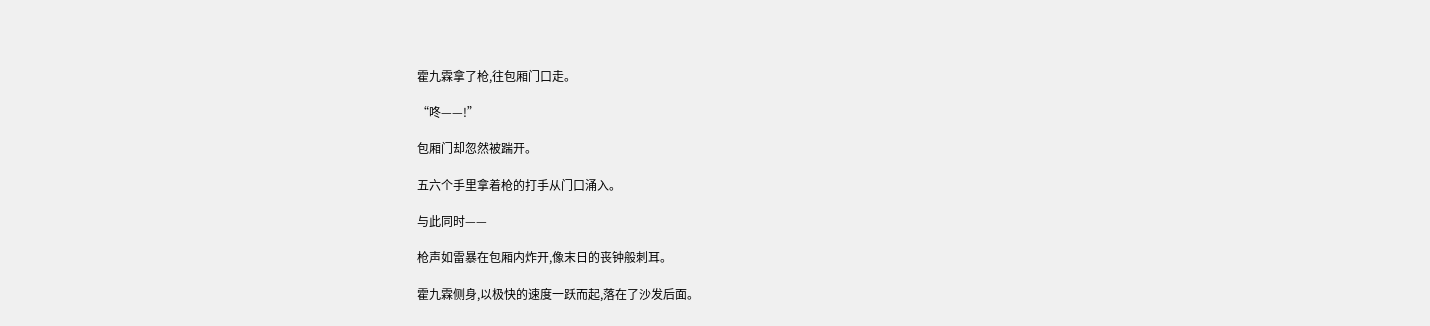霍九霖拿了枪,往包厢门口走。

“咚——!”

包厢门却忽然被踹开。

五六个手里拿着枪的打手从门口涌入。

与此同时——

枪声如雷暴在包厢内炸开,像末日的丧钟般刺耳。

霍九霖侧身,以极快的速度一跃而起,落在了沙发后面。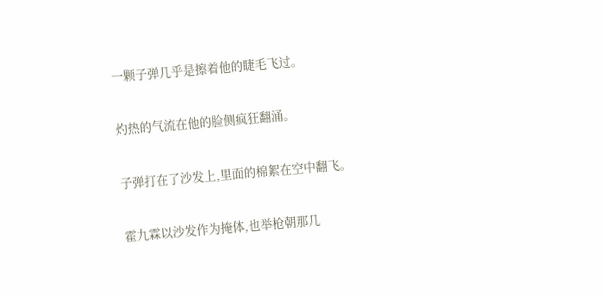一颗子弹几乎是擦着他的睫毛飞过。

灼热的气流在他的脸侧疯狂翻涌。

子弹打在了沙发上,里面的棉絮在空中翻飞。

霍九霖以沙发作为掩体,也举枪朝那几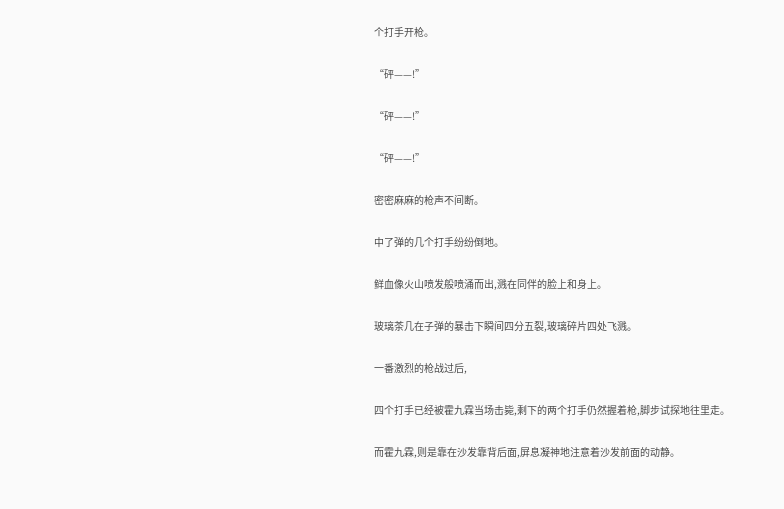个打手开枪。

“砰——!”

“砰——!”

“砰——!”

密密麻麻的枪声不间断。

中了弹的几个打手纷纷倒地。

鲜血像火山喷发般喷涌而出,溅在同伴的脸上和身上。

玻璃茶几在子弹的暴击下瞬间四分五裂,玻璃碎片四处飞溅。

一番激烈的枪战过后,

四个打手已经被霍九霖当场击毙,剩下的两个打手仍然握着枪,脚步试探地往里走。

而霍九霖,则是靠在沙发靠背后面,屏息凝神地注意着沙发前面的动静。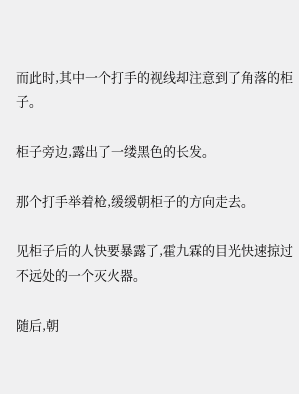而此时,其中一个打手的视线却注意到了角落的柜子。

柜子旁边,露出了一缕黑色的长发。

那个打手举着枪,缓缓朝柜子的方向走去。

见柜子后的人快要暴露了,霍九霖的目光快速掠过不远处的一个灭火器。

随后,朝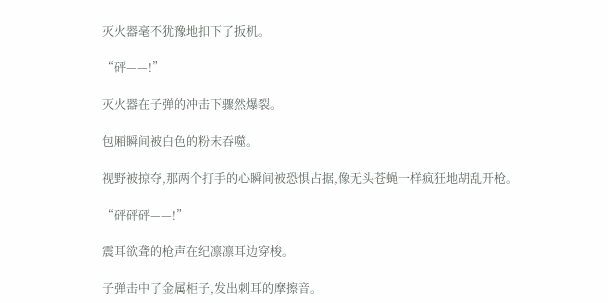灭火器毫不犹豫地扣下了扳机。

“砰——!”

灭火器在子弹的冲击下骤然爆裂。

包厢瞬间被白色的粉末吞噬。

视野被掠夺,那两个打手的心瞬间被恐惧占据,像无头苍蝇一样疯狂地胡乱开枪。

“砰砰砰——!”

震耳欲聋的枪声在纪凛凛耳边穿梭。

子弹击中了金属柜子,发出刺耳的摩擦音。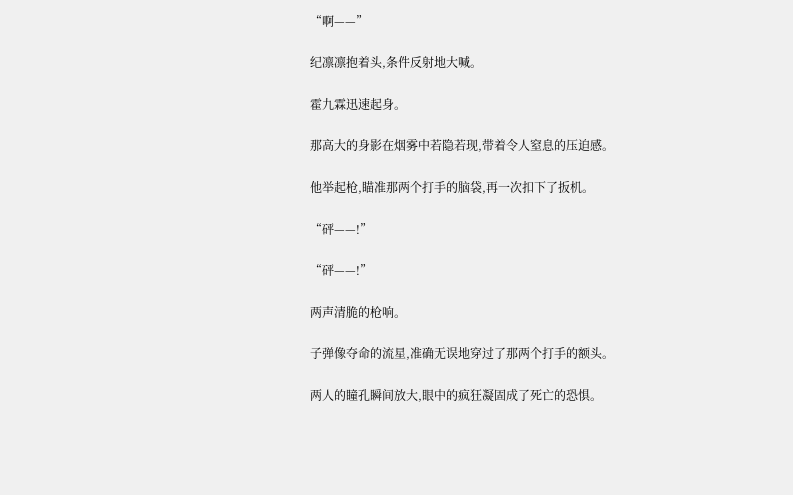“啊——”

纪凛凛抱着头,条件反射地大喊。

霍九霖迅速起身。

那高大的身影在烟雾中若隐若现,带着令人窒息的压迫感。

他举起枪,瞄准那两个打手的脑袋,再一次扣下了扳机。

“砰——!”

“砰——!”

两声清脆的枪响。

子弹像夺命的流星,准确无误地穿过了那两个打手的额头。

两人的瞳孔瞬间放大,眼中的疯狂凝固成了死亡的恐惧。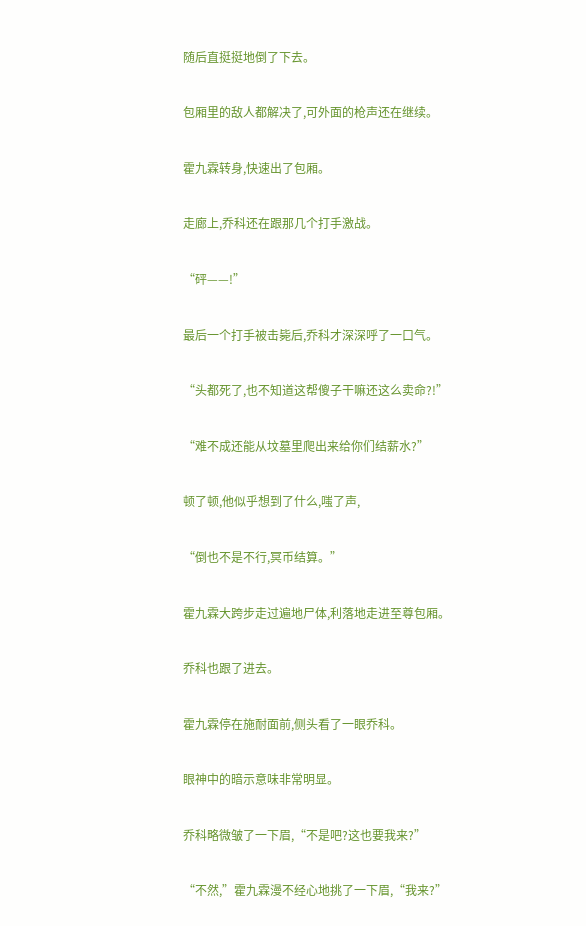随后直挺挺地倒了下去。

包厢里的敌人都解决了,可外面的枪声还在继续。

霍九霖转身,快速出了包厢。

走廊上,乔科还在跟那几个打手激战。

“砰——!”

最后一个打手被击毙后,乔科才深深呼了一口气。

“头都死了,也不知道这帮傻子干嘛还这么卖命?!”

“难不成还能从坟墓里爬出来给你们结薪水?”

顿了顿,他似乎想到了什么,嗤了声,

“倒也不是不行,冥币结算。”

霍九霖大跨步走过遍地尸体,利落地走进至尊包厢。

乔科也跟了进去。

霍九霖停在施耐面前,侧头看了一眼乔科。

眼神中的暗示意味非常明显。

乔科略微皱了一下眉,“不是吧?这也要我来?”

“不然,”霍九霖漫不经心地挑了一下眉,“我来?”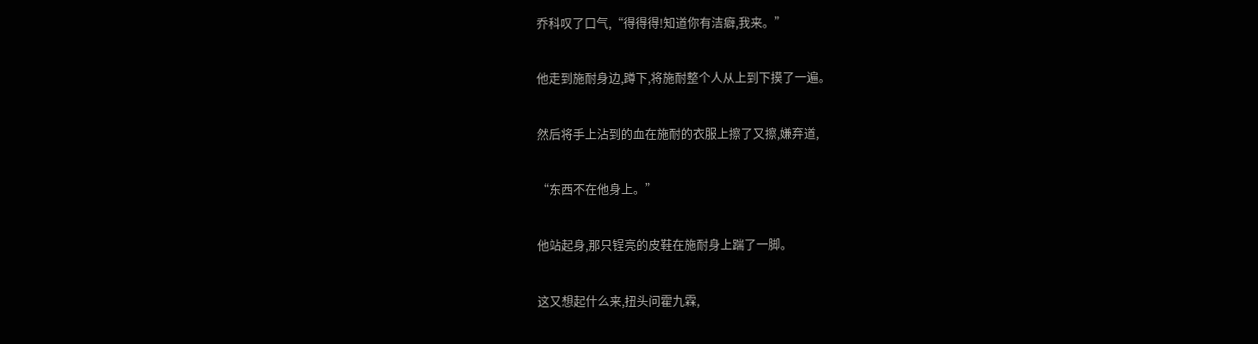乔科叹了口气,“得得得!知道你有洁癖,我来。”

他走到施耐身边,蹲下,将施耐整个人从上到下摸了一遍。

然后将手上沾到的血在施耐的衣服上擦了又擦,嫌弃道,

“东西不在他身上。”

他站起身,那只锃亮的皮鞋在施耐身上踹了一脚。

这又想起什么来,扭头问霍九霖,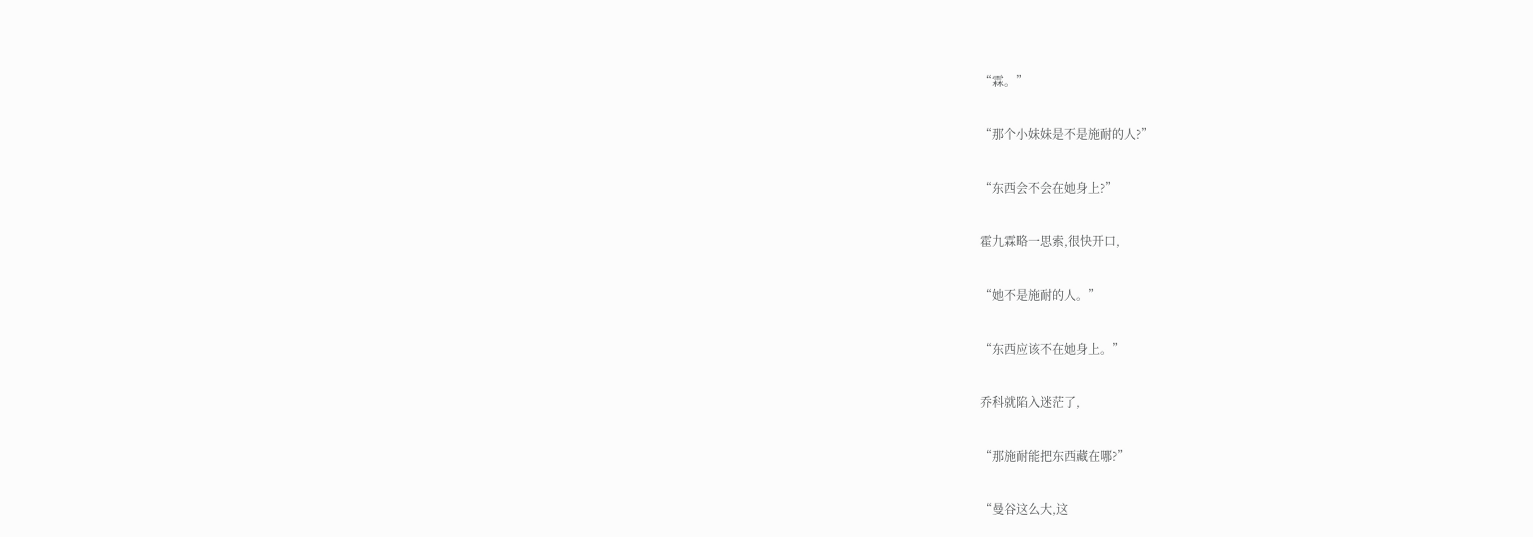“霖。”

“那个小妹妹是不是施耐的人?”

“东西会不会在她身上?”

霍九霖略一思索,很快开口,

“她不是施耐的人。”

“东西应该不在她身上。”

乔科就陷入迷茫了,

“那施耐能把东西藏在哪?”

“曼谷这么大,这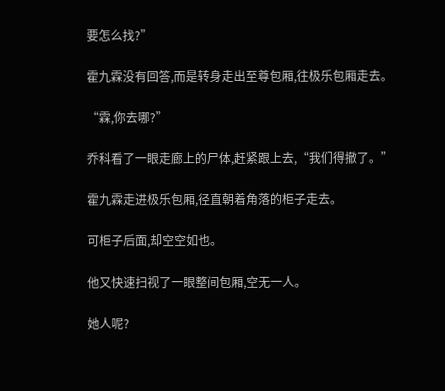要怎么找?”

霍九霖没有回答,而是转身走出至尊包厢,往极乐包厢走去。

“霖,你去哪?”

乔科看了一眼走廊上的尸体,赶紧跟上去,“我们得撤了。”

霍九霖走进极乐包厢,径直朝着角落的柜子走去。

可柜子后面,却空空如也。

他又快速扫视了一眼整间包厢,空无一人。

她人呢?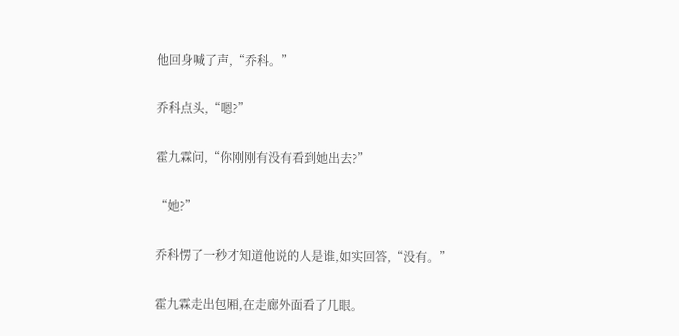他回身喊了声,“乔科。”

乔科点头,“嗯?”

霍九霖问,“你刚刚有没有看到她出去?”

“她?”

乔科愣了一秒才知道他说的人是谁,如实回答,“没有。”

霍九霖走出包厢,在走廊外面看了几眼。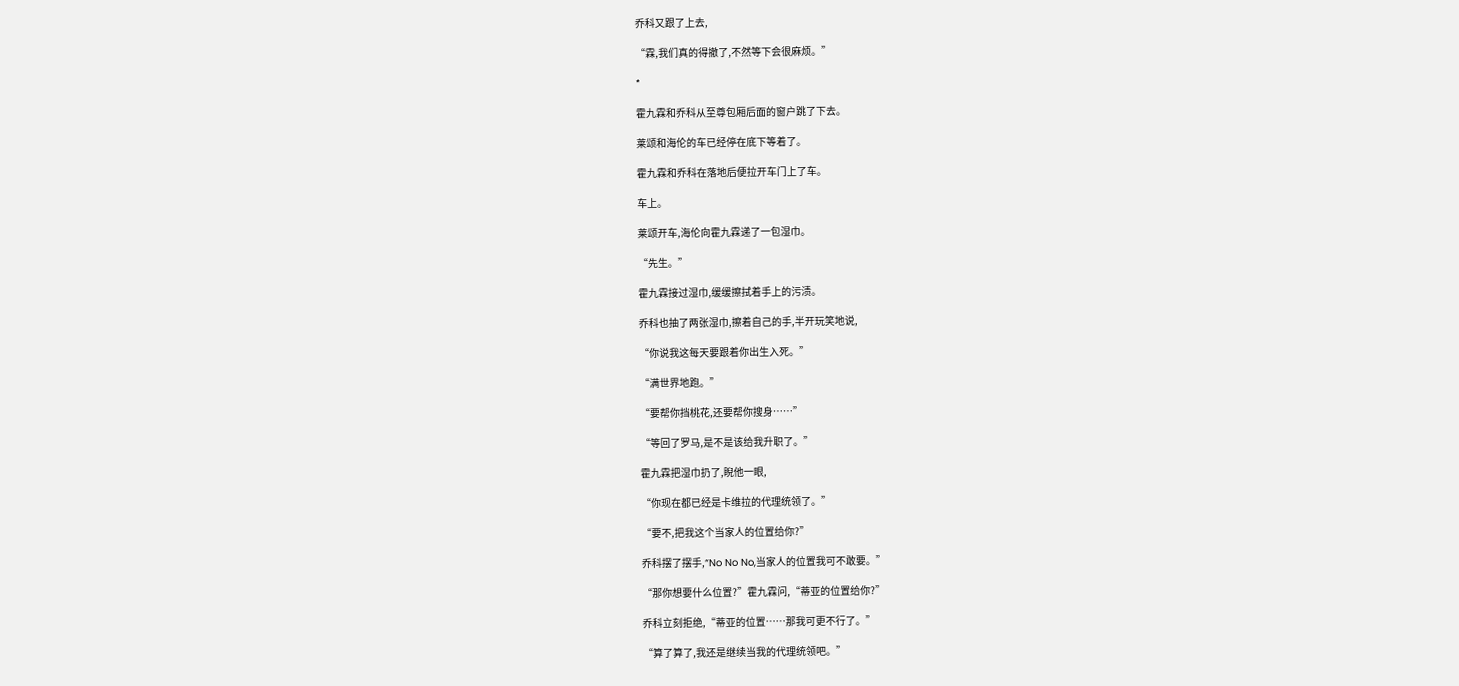乔科又跟了上去,

“霖,我们真的得撤了,不然等下会很麻烦。”

*

霍九霖和乔科从至尊包厢后面的窗户跳了下去。

莱颂和海伦的车已经停在底下等着了。

霍九霖和乔科在落地后便拉开车门上了车。

车上。

莱颂开车,海伦向霍九霖递了一包湿巾。

“先生。”

霍九霖接过湿巾,缓缓擦拭着手上的污渍。

乔科也抽了两张湿巾,擦着自己的手,半开玩笑地说,

“你说我这每天要跟着你出生入死。”

“满世界地跑。”

“要帮你挡桃花,还要帮你搜身……”

“等回了罗马,是不是该给我升职了。”

霍九霖把湿巾扔了,睨他一眼,

“你现在都已经是卡维拉的代理统领了。”

“要不,把我这个当家人的位置给你?”

乔科摆了摆手,“No No No,当家人的位置我可不敢要。”

“那你想要什么位置?”霍九霖问,“蒂亚的位置给你?”

乔科立刻拒绝,“蒂亚的位置……那我可更不行了。”

“算了算了,我还是继续当我的代理统领吧。”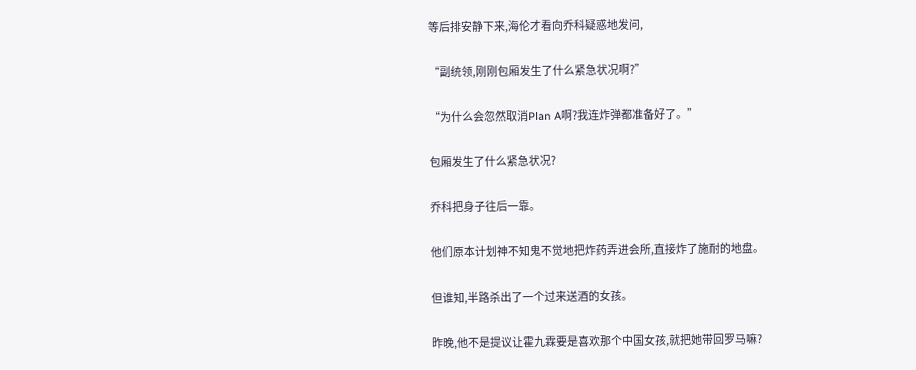等后排安静下来,海伦才看向乔科疑惑地发问,

“副统领,刚刚包厢发生了什么紧急状况啊?”

“为什么会忽然取消Plan A啊?我连炸弹都准备好了。”

包厢发生了什么紧急状况?

乔科把身子往后一靠。

他们原本计划神不知鬼不觉地把炸药弄进会所,直接炸了施耐的地盘。

但谁知,半路杀出了一个过来送酒的女孩。

昨晚,他不是提议让霍九霖要是喜欢那个中国女孩,就把她带回罗马嘛?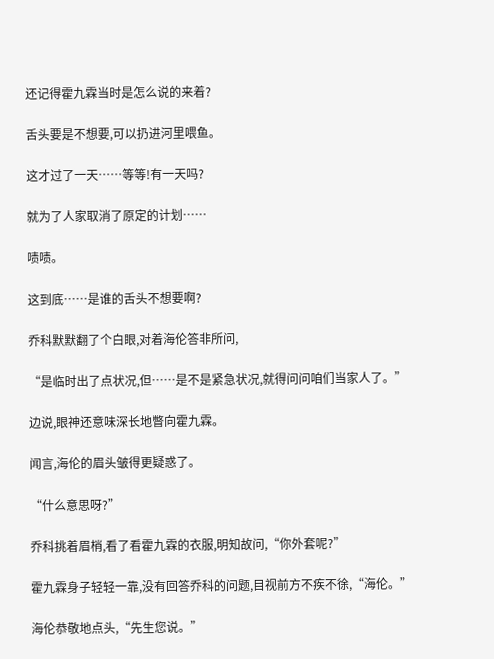还记得霍九霖当时是怎么说的来着?

舌头要是不想要,可以扔进河里喂鱼。

这才过了一天……等等!有一天吗?

就为了人家取消了原定的计划……

啧啧。

这到底……是谁的舌头不想要啊?

乔科默默翻了个白眼,对着海伦答非所问,

“是临时出了点状况,但……是不是紧急状况,就得问问咱们当家人了。”

边说,眼神还意味深长地瞥向霍九霖。

闻言,海伦的眉头皱得更疑惑了。

“什么意思呀?”

乔科挑着眉梢,看了看霍九霖的衣服,明知故问,“你外套呢?”

霍九霖身子轻轻一靠,没有回答乔科的问题,目视前方不疾不徐,“海伦。”

海伦恭敬地点头,“先生您说。”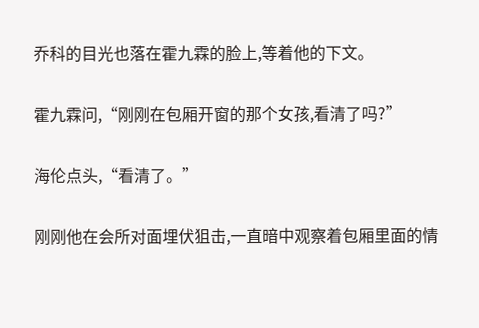乔科的目光也落在霍九霖的脸上,等着他的下文。

霍九霖问,“刚刚在包厢开窗的那个女孩,看清了吗?”

海伦点头,“看清了。”

刚刚他在会所对面埋伏狙击,一直暗中观察着包厢里面的情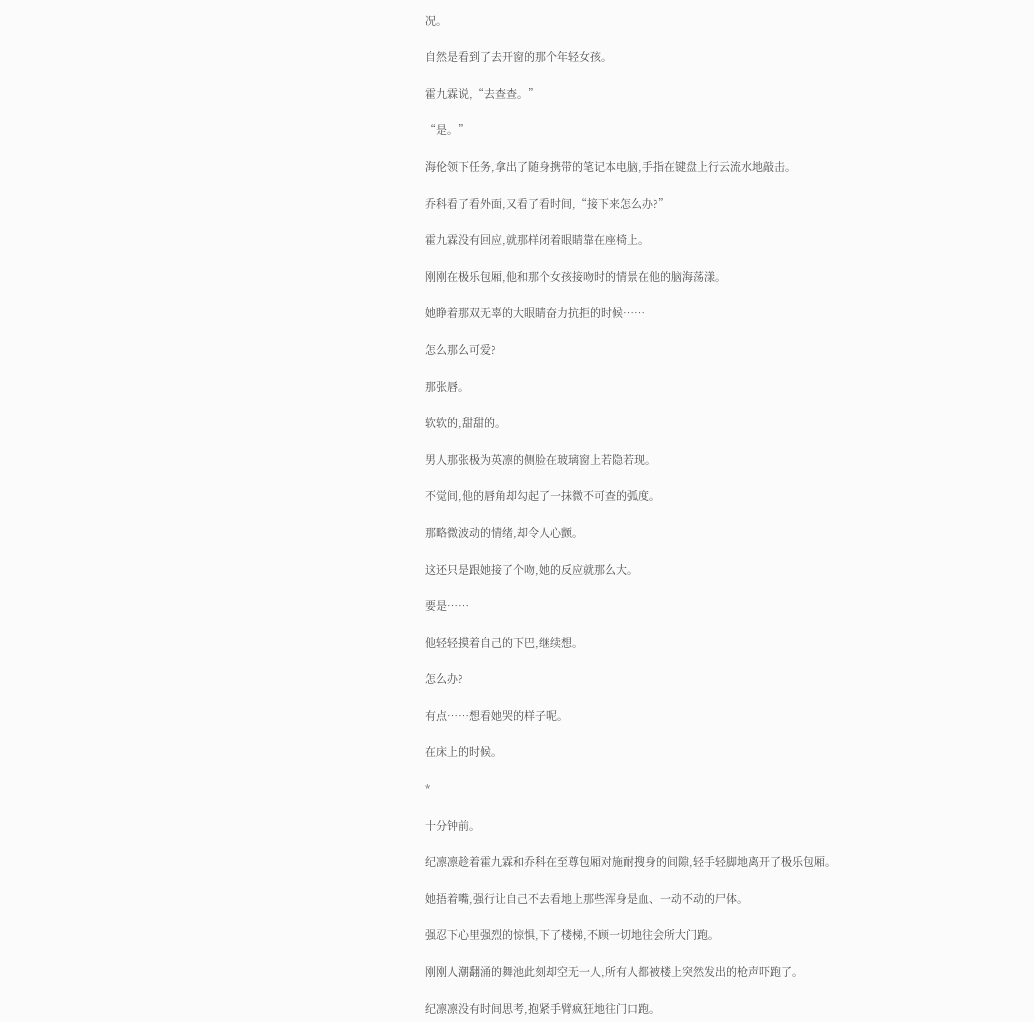况。

自然是看到了去开窗的那个年轻女孩。

霍九霖说,“去查查。”

“是。”

海伦领下任务,拿出了随身携带的笔记本电脑,手指在键盘上行云流水地敲击。

乔科看了看外面,又看了看时间,“接下来怎么办?”

霍九霖没有回应,就那样闭着眼睛靠在座椅上。

刚刚在极乐包厢,他和那个女孩接吻时的情景在他的脑海荡漾。

她睁着那双无辜的大眼睛奋力抗拒的时候……

怎么那么可爱?

那张唇。

软软的,甜甜的。

男人那张极为英凛的侧脸在玻璃窗上若隐若现。

不觉间,他的唇角却勾起了一抹微不可查的弧度。

那略微波动的情绪,却令人心颤。

这还只是跟她接了个吻,她的反应就那么大。

要是……

他轻轻摸着自己的下巴,继续想。

怎么办?

有点……想看她哭的样子呢。

在床上的时候。

*

十分钟前。

纪凛凛趁着霍九霖和乔科在至尊包厢对施耐搜身的间隙,轻手轻脚地离开了极乐包厢。

她捂着嘴,强行让自己不去看地上那些浑身是血、一动不动的尸体。

强忍下心里强烈的惊惧,下了楼梯,不顾一切地往会所大门跑。

刚刚人潮翻涌的舞池此刻却空无一人,所有人都被楼上突然发出的枪声吓跑了。

纪凛凛没有时间思考,抱紧手臂疯狂地往门口跑。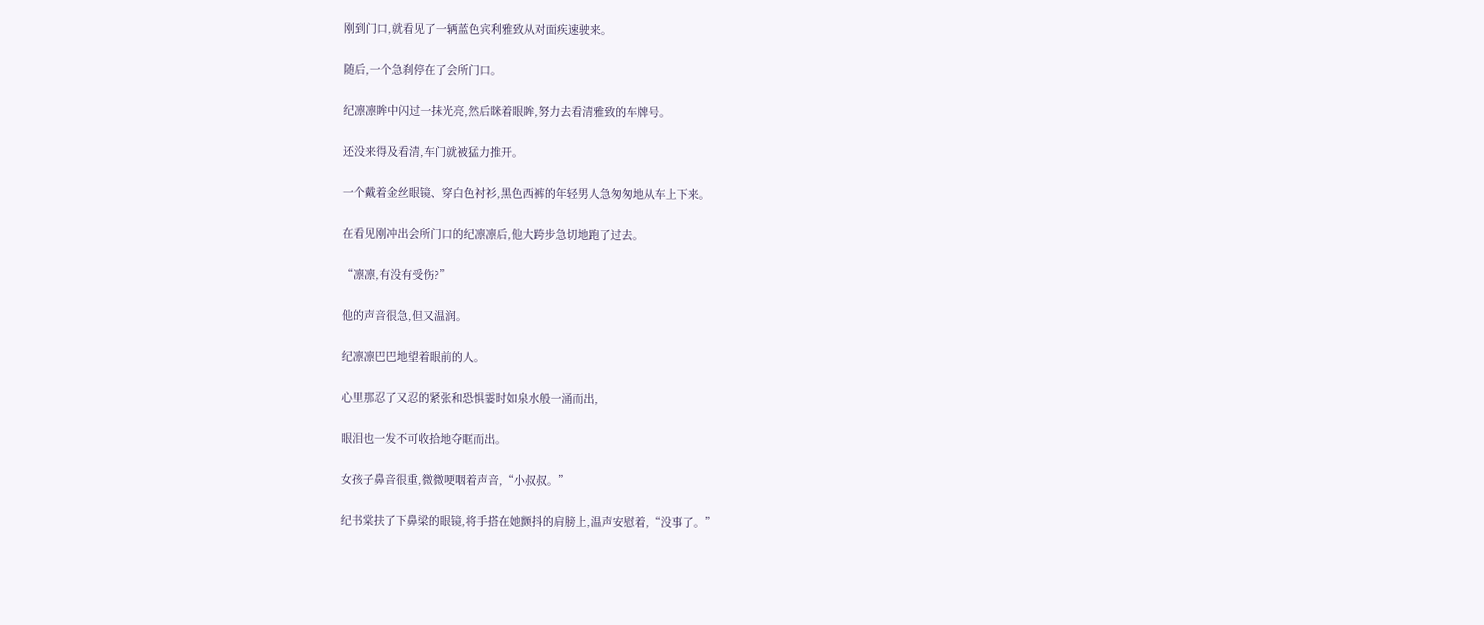刚到门口,就看见了一辆蓝色宾利雅致从对面疾速驶来。

随后,一个急刹停在了会所门口。

纪凛凛眸中闪过一抹光亮,然后眯着眼眸,努力去看清雅致的车牌号。

还没来得及看清,车门就被猛力推开。

一个戴着金丝眼镜、穿白色衬衫,黑色西裤的年轻男人急匆匆地从车上下来。

在看见刚冲出会所门口的纪凛凛后,他大跨步急切地跑了过去。

“凛凛,有没有受伤?”

他的声音很急,但又温润。

纪凛凛巴巴地望着眼前的人。

心里那忍了又忍的紧张和恐惧霎时如泉水般一涌而出,

眼泪也一发不可收拾地夺眶而出。

女孩子鼻音很重,微微哽咽着声音,“小叔叔。”

纪书棠扶了下鼻梁的眼镜,将手搭在她颤抖的肩膀上,温声安慰着,“没事了。”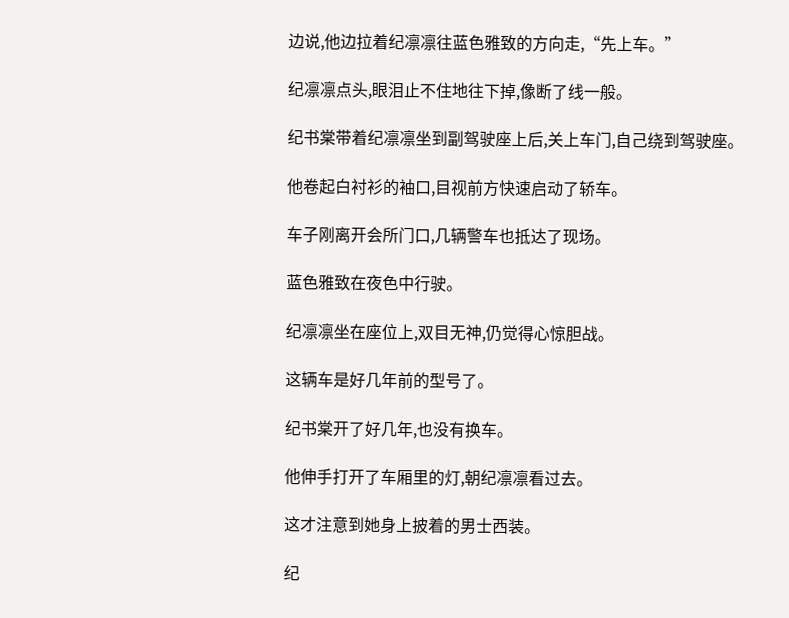边说,他边拉着纪凛凛往蓝色雅致的方向走,“先上车。”

纪凛凛点头,眼泪止不住地往下掉,像断了线一般。

纪书棠带着纪凛凛坐到副驾驶座上后,关上车门,自己绕到驾驶座。

他卷起白衬衫的袖口,目视前方快速启动了轿车。

车子刚离开会所门口,几辆警车也抵达了现场。

蓝色雅致在夜色中行驶。

纪凛凛坐在座位上,双目无神,仍觉得心惊胆战。

这辆车是好几年前的型号了。

纪书棠开了好几年,也没有换车。

他伸手打开了车厢里的灯,朝纪凛凛看过去。

这才注意到她身上披着的男士西装。

纪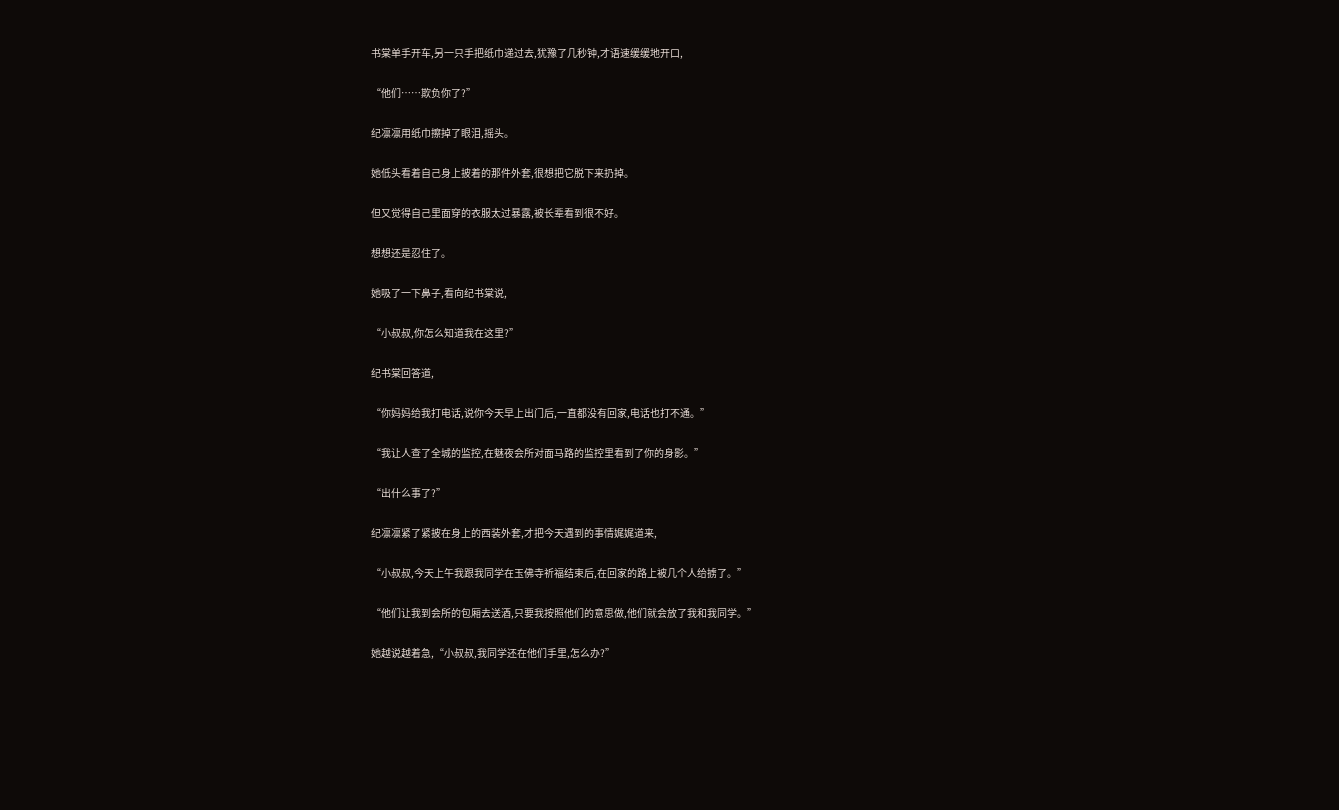书棠单手开车,另一只手把纸巾递过去,犹豫了几秒钟,才语速缓缓地开口,

“他们……欺负你了?”

纪凛凛用纸巾擦掉了眼泪,摇头。

她低头看着自己身上披着的那件外套,很想把它脱下来扔掉。

但又觉得自己里面穿的衣服太过暴露,被长辈看到很不好。

想想还是忍住了。

她吸了一下鼻子,看向纪书棠说,

“小叔叔,你怎么知道我在这里?”

纪书棠回答道,

“你妈妈给我打电话,说你今天早上出门后,一直都没有回家,电话也打不通。”

“我让人查了全城的监控,在魅夜会所对面马路的监控里看到了你的身影。”

“出什么事了?”

纪凛凛紧了紧披在身上的西装外套,才把今天遇到的事情娓娓道来,

“小叔叔,今天上午我跟我同学在玉佛寺祈福结束后,在回家的路上被几个人给掳了。”

“他们让我到会所的包厢去送酒,只要我按照他们的意思做,他们就会放了我和我同学。”

她越说越着急,“小叔叔,我同学还在他们手里,怎么办?”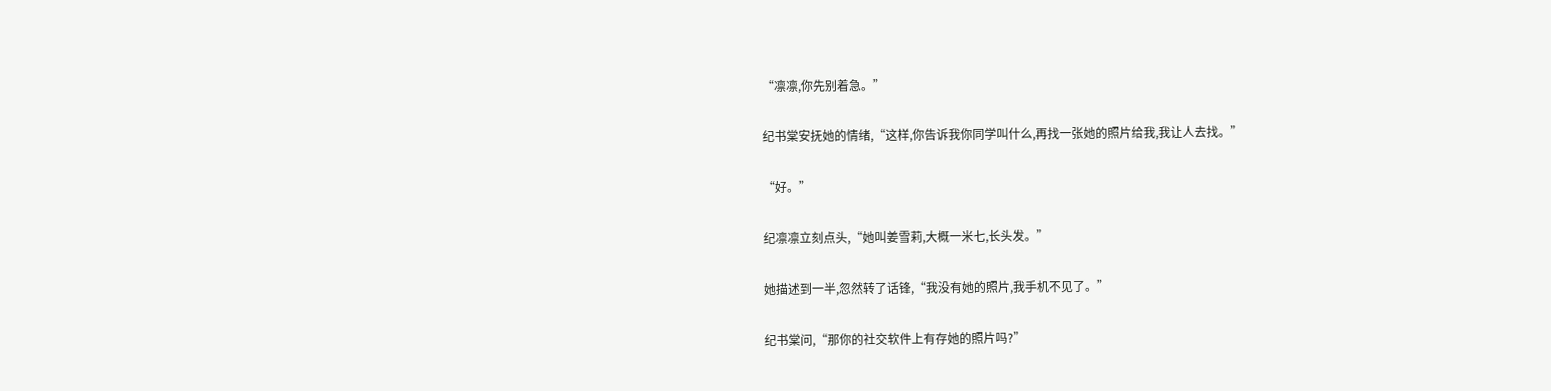“凛凛,你先别着急。”

纪书棠安抚她的情绪,“这样,你告诉我你同学叫什么,再找一张她的照片给我,我让人去找。”

“好。”

纪凛凛立刻点头,“她叫姜雪莉,大概一米七,长头发。”

她描述到一半,忽然转了话锋,“我没有她的照片,我手机不见了。”

纪书棠问,“那你的社交软件上有存她的照片吗?”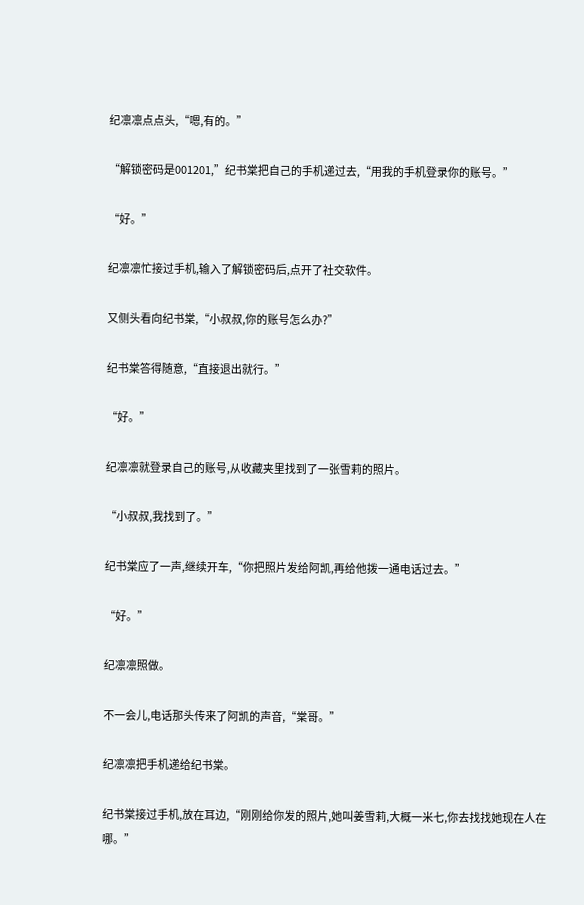纪凛凛点点头,“嗯,有的。”

“解锁密码是001201,”纪书棠把自己的手机递过去,“用我的手机登录你的账号。”

“好。”

纪凛凛忙接过手机,输入了解锁密码后,点开了社交软件。

又侧头看向纪书棠,“小叔叔,你的账号怎么办?”

纪书棠答得随意,“直接退出就行。”

“好。”

纪凛凛就登录自己的账号,从收藏夹里找到了一张雪莉的照片。

“小叔叔,我找到了。”

纪书棠应了一声,继续开车,“你把照片发给阿凯,再给他拨一通电话过去。”

“好。”

纪凛凛照做。

不一会儿,电话那头传来了阿凯的声音,“棠哥。”

纪凛凛把手机递给纪书棠。

纪书棠接过手机,放在耳边,“刚刚给你发的照片,她叫姜雪莉,大概一米七,你去找找她现在人在哪。”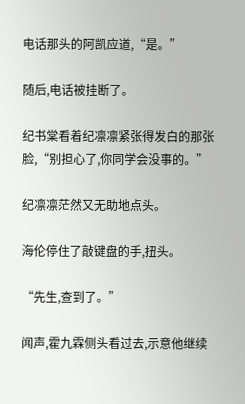电话那头的阿凯应道,“是。”

随后,电话被挂断了。

纪书棠看着纪凛凛紧张得发白的那张脸,“别担心了,你同学会没事的。”

纪凛凛茫然又无助地点头。

海伦停住了敲键盘的手,扭头。

“先生,查到了。”

闻声,霍九霖侧头看过去,示意他继续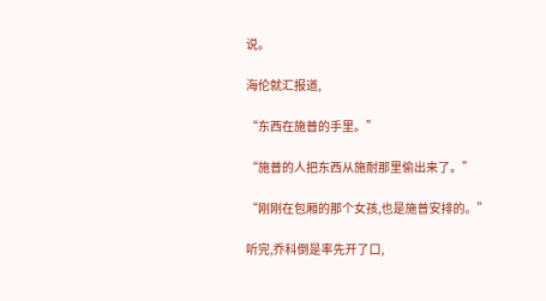说。

海伦就汇报道,

“东西在施普的手里。”

“施普的人把东西从施耐那里偷出来了。”

“刚刚在包厢的那个女孩,也是施普安排的。”

听完,乔科倒是率先开了口,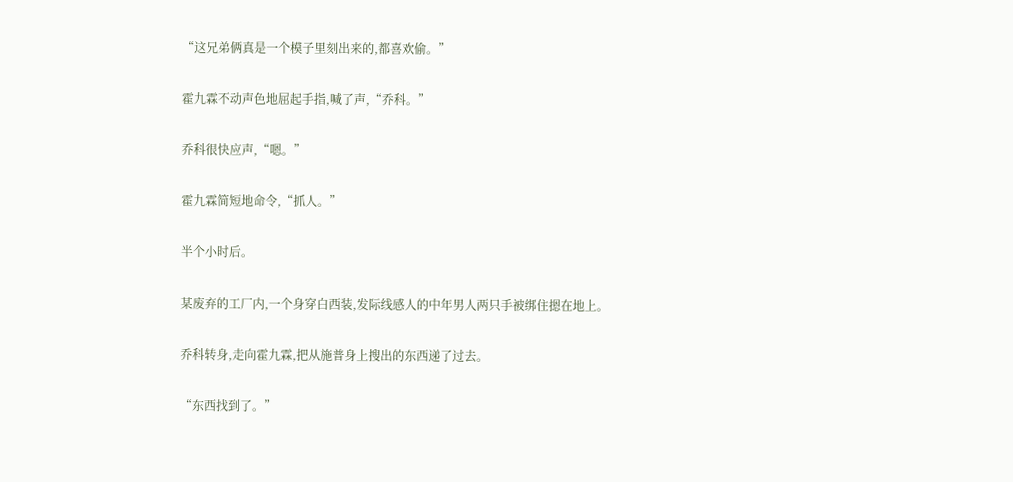“这兄弟俩真是一个模子里刻出来的,都喜欢偷。”

霍九霖不动声色地屈起手指,喊了声,“乔科。”

乔科很快应声,“嗯。”

霍九霖简短地命令,“抓人。”

半个小时后。

某废弃的工厂内,一个身穿白西装,发际线感人的中年男人两只手被绑住摁在地上。

乔科转身,走向霍九霖,把从施普身上搜出的东西递了过去。

“东西找到了。”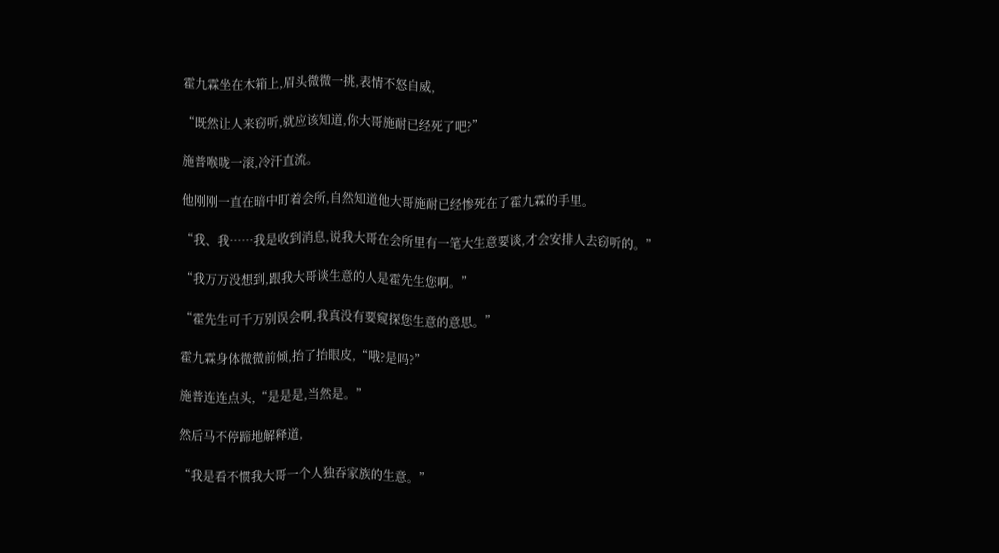霍九霖坐在木箱上,眉头微微一挑,表情不怒自威,

“既然让人来窃听,就应该知道,你大哥施耐已经死了吧?”

施普喉咙一滚,冷汗直流。

他刚刚一直在暗中盯着会所,自然知道他大哥施耐已经惨死在了霍九霖的手里。

“我、我……我是收到消息,说我大哥在会所里有一笔大生意要谈,才会安排人去窃听的。”

“我万万没想到,跟我大哥谈生意的人是霍先生您啊。”

“霍先生可千万别误会啊,我真没有要窥探您生意的意思。”

霍九霖身体微微前倾,抬了抬眼皮,“哦?是吗?”

施普连连点头,“是是是,当然是。”

然后马不停蹄地解释道,

“我是看不惯我大哥一个人独吞家族的生意。”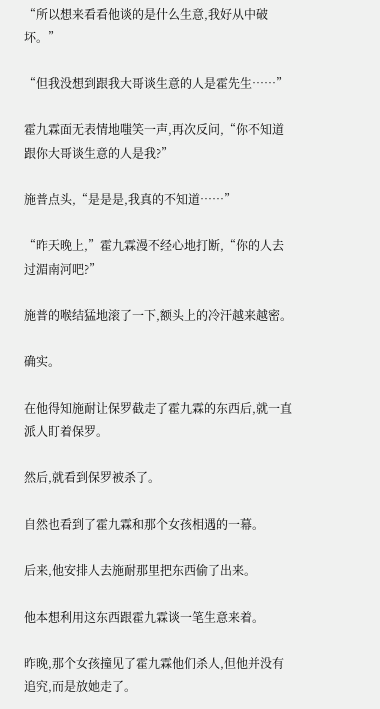“所以想来看看他谈的是什么生意,我好从中破坏。”

“但我没想到跟我大哥谈生意的人是霍先生……”

霍九霖面无表情地嗤笑一声,再次反问,“你不知道跟你大哥谈生意的人是我?”

施普点头,“是是是,我真的不知道……”

“昨天晚上,”霍九霖漫不经心地打断,“你的人去过湄南河吧?”

施普的喉结猛地滚了一下,额头上的冷汗越来越密。

确实。

在他得知施耐让保罗截走了霍九霖的东西后,就一直派人盯着保罗。

然后,就看到保罗被杀了。

自然也看到了霍九霖和那个女孩相遇的一幕。

后来,他安排人去施耐那里把东西偷了出来。

他本想利用这东西跟霍九霖谈一笔生意来着。

昨晚,那个女孩撞见了霍九霖他们杀人,但他并没有追究,而是放她走了。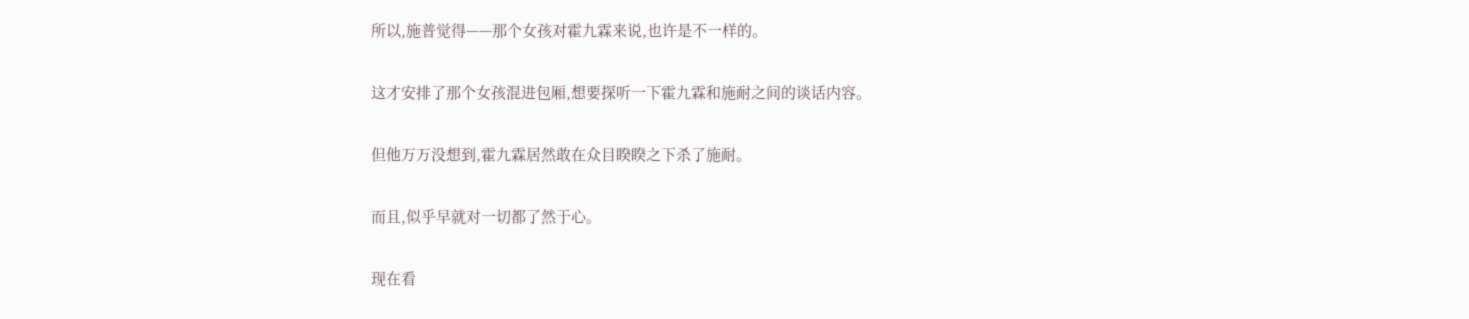所以,施普觉得——那个女孩对霍九霖来说,也许是不一样的。

这才安排了那个女孩混进包厢,想要探听一下霍九霖和施耐之间的谈话内容。

但他万万没想到,霍九霖居然敢在众目睽睽之下杀了施耐。

而且,似乎早就对一切都了然于心。

现在看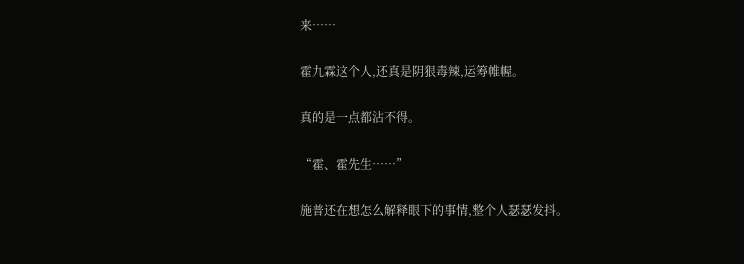来……

霍九霖这个人,还真是阴狠毒辣,运筹帷幄。

真的是一点都沾不得。

“霍、霍先生……”

施普还在想怎么解释眼下的事情,整个人瑟瑟发抖。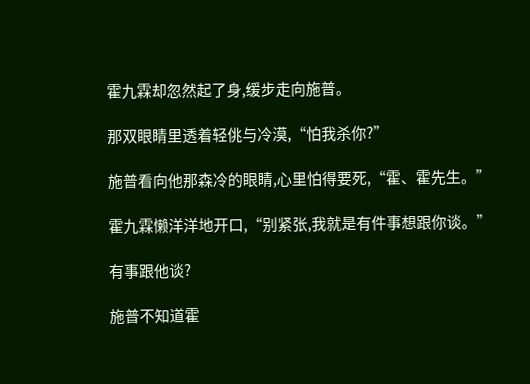霍九霖却忽然起了身,缓步走向施普。

那双眼睛里透着轻佻与冷漠,“怕我杀你?”

施普看向他那森冷的眼睛,心里怕得要死,“霍、霍先生。”

霍九霖懒洋洋地开口,“别紧张,我就是有件事想跟你谈。”

有事跟他谈?

施普不知道霍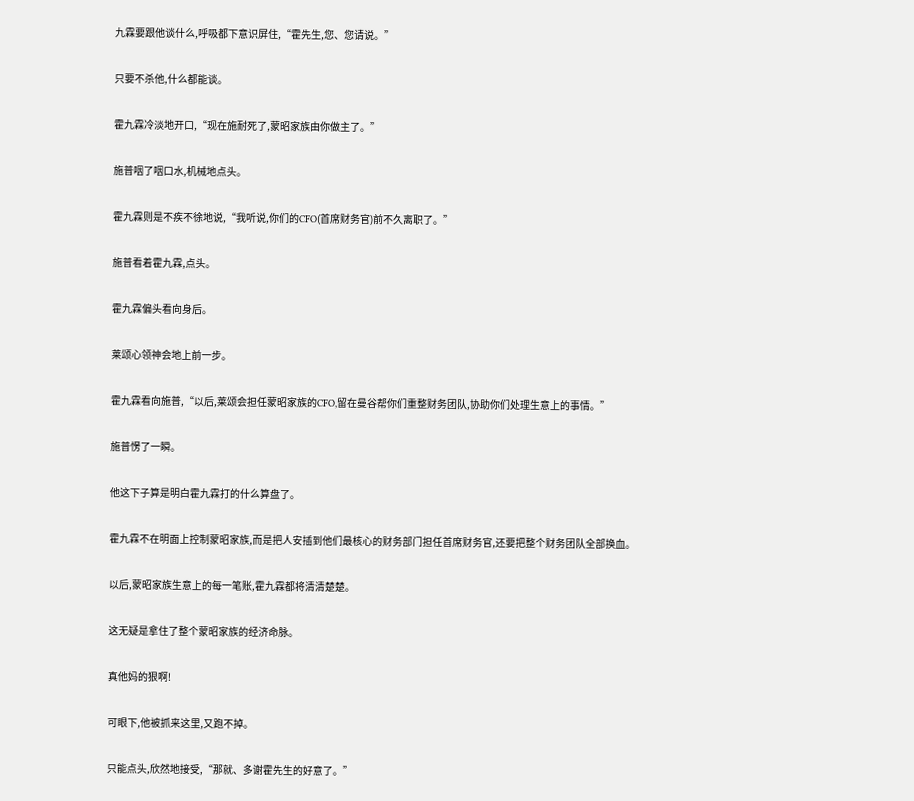九霖要跟他谈什么,呼吸都下意识屏住,“霍先生,您、您请说。”

只要不杀他,什么都能谈。

霍九霖冷淡地开口,“现在施耐死了,蒙昭家族由你做主了。”

施普咽了咽口水,机械地点头。

霍九霖则是不疾不徐地说,“我听说,你们的CFO(首席财务官)前不久离职了。”

施普看着霍九霖,点头。

霍九霖偏头看向身后。

莱颂心领神会地上前一步。

霍九霖看向施普,“以后,莱颂会担任蒙昭家族的CFO,留在曼谷帮你们重整财务团队,协助你们处理生意上的事情。”

施普愣了一瞬。

他这下子算是明白霍九霖打的什么算盘了。

霍九霖不在明面上控制蒙昭家族,而是把人安插到他们最核心的财务部门担任首席财务官,还要把整个财务团队全部换血。

以后,蒙昭家族生意上的每一笔账,霍九霖都将清清楚楚。

这无疑是拿住了整个蒙昭家族的经济命脉。

真他妈的狠啊!

可眼下,他被抓来这里,又跑不掉。

只能点头,欣然地接受,“那就、多谢霍先生的好意了。”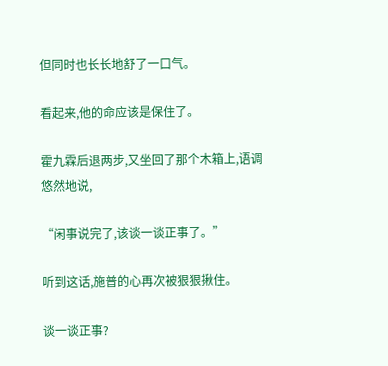但同时也长长地舒了一口气。

看起来,他的命应该是保住了。

霍九霖后退两步,又坐回了那个木箱上,语调悠然地说,

“闲事说完了,该谈一谈正事了。”

听到这话,施普的心再次被狠狠揪住。

谈一谈正事?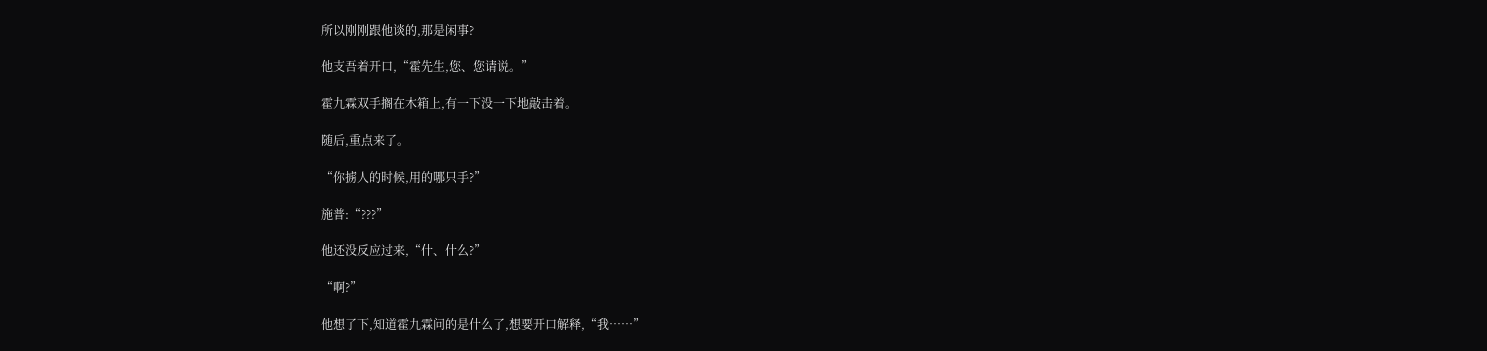所以刚刚跟他谈的,那是闲事?

他支吾着开口,“霍先生,您、您请说。”

霍九霖双手搁在木箱上,有一下没一下地敲击着。

随后,重点来了。

“你掳人的时候,用的哪只手?”

施普:“???”

他还没反应过来,“什、什么?”

“啊?”

他想了下,知道霍九霖问的是什么了,想要开口解释,“我……”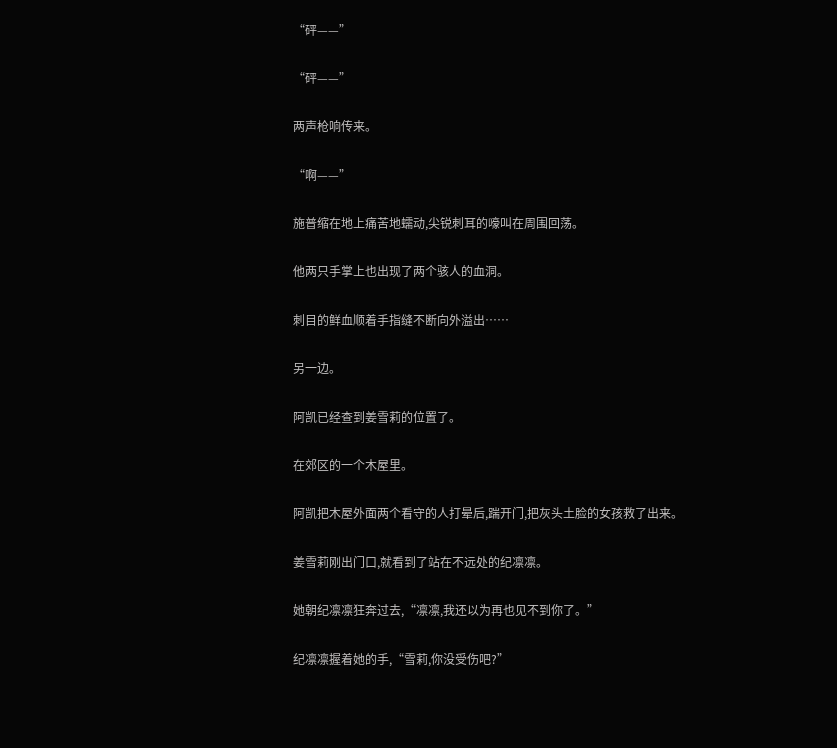“砰——”

“砰——”

两声枪响传来。

“啊——”

施普缩在地上痛苦地蠕动,尖锐刺耳的嚎叫在周围回荡。

他两只手掌上也出现了两个骇人的血洞。

刺目的鲜血顺着手指缝不断向外溢出……

另一边。

阿凯已经查到姜雪莉的位置了。

在郊区的一个木屋里。

阿凯把木屋外面两个看守的人打晕后,踹开门,把灰头土脸的女孩救了出来。

姜雪莉刚出门口,就看到了站在不远处的纪凛凛。

她朝纪凛凛狂奔过去,“凛凛,我还以为再也见不到你了。”

纪凛凛握着她的手,“雪莉,你没受伤吧?”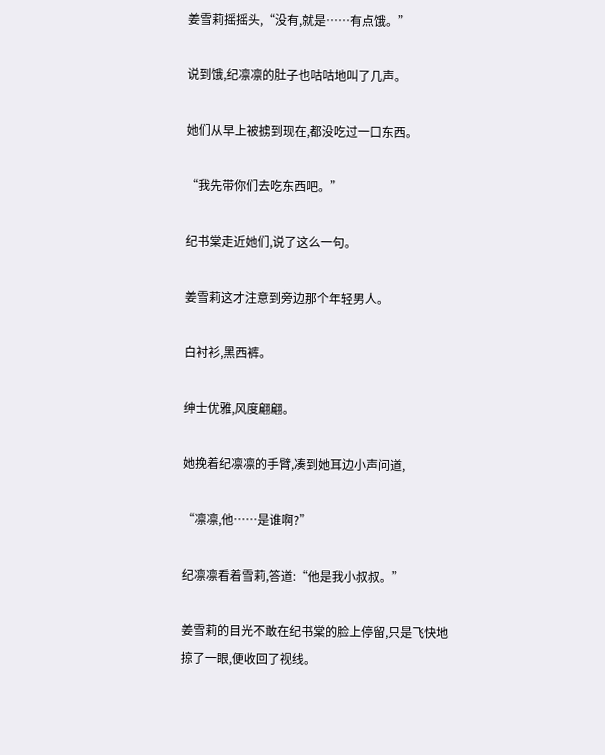姜雪莉摇摇头,“没有,就是……有点饿。”

说到饿,纪凛凛的肚子也咕咕地叫了几声。

她们从早上被掳到现在,都没吃过一口东西。

“我先带你们去吃东西吧。”

纪书棠走近她们,说了这么一句。

姜雪莉这才注意到旁边那个年轻男人。

白衬衫,黑西裤。

绅士优雅,风度翩翩。

她挽着纪凛凛的手臂,凑到她耳边小声问道,

“凛凛,他……是谁啊?”

纪凛凛看着雪莉,答道:“他是我小叔叔。”

姜雪莉的目光不敢在纪书棠的脸上停留,只是飞快地掠了一眼,便收回了视线。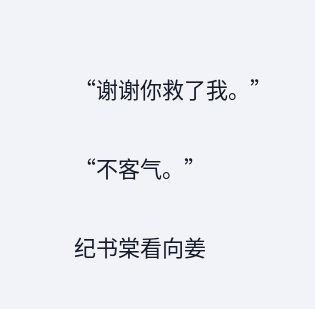“谢谢你救了我。”

“不客气。”

纪书棠看向姜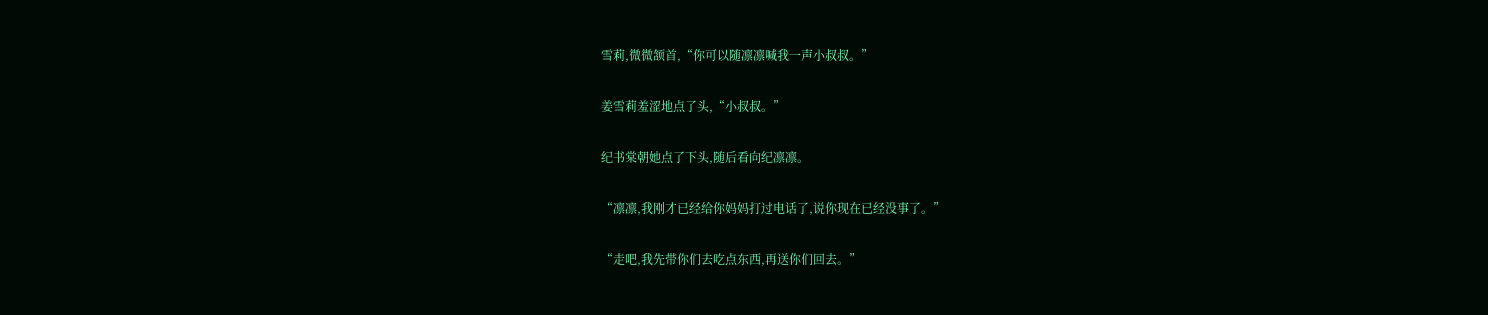雪莉,微微颔首,“你可以随凛凛喊我一声小叔叔。”

姜雪莉羞涩地点了头,“小叔叔。”

纪书棠朝她点了下头,随后看向纪凛凛。

“凛凛,我刚才已经给你妈妈打过电话了,说你现在已经没事了。”

“走吧,我先带你们去吃点东西,再送你们回去。”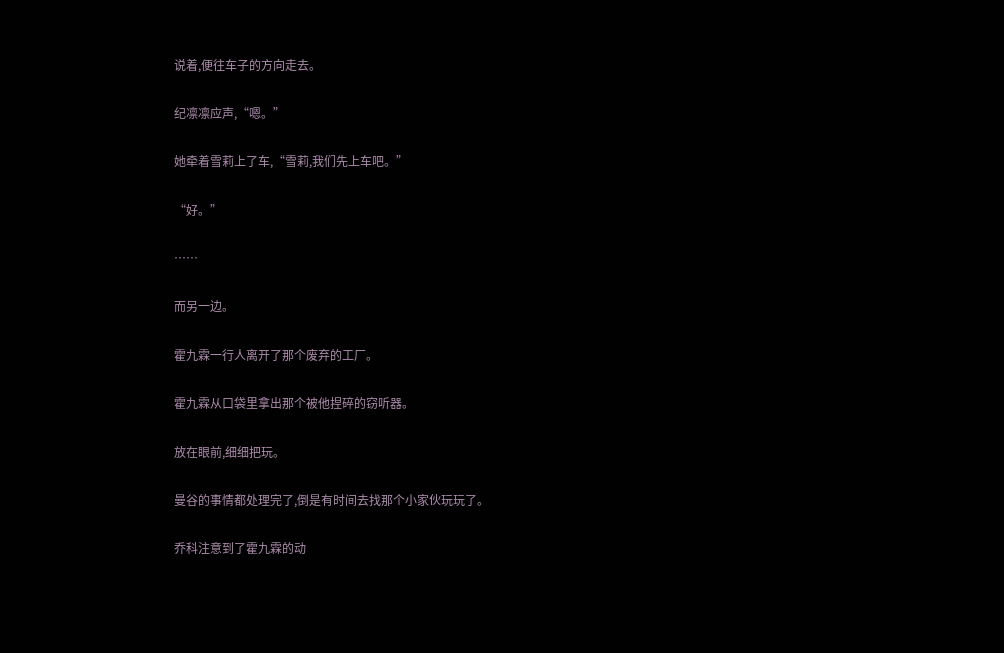说着,便往车子的方向走去。

纪凛凛应声,“嗯。”

她牵着雪莉上了车,“雪莉,我们先上车吧。”

“好。”

……

而另一边。

霍九霖一行人离开了那个废弃的工厂。

霍九霖从口袋里拿出那个被他捏碎的窃听器。

放在眼前,细细把玩。

曼谷的事情都处理完了,倒是有时间去找那个小家伙玩玩了。

乔科注意到了霍九霖的动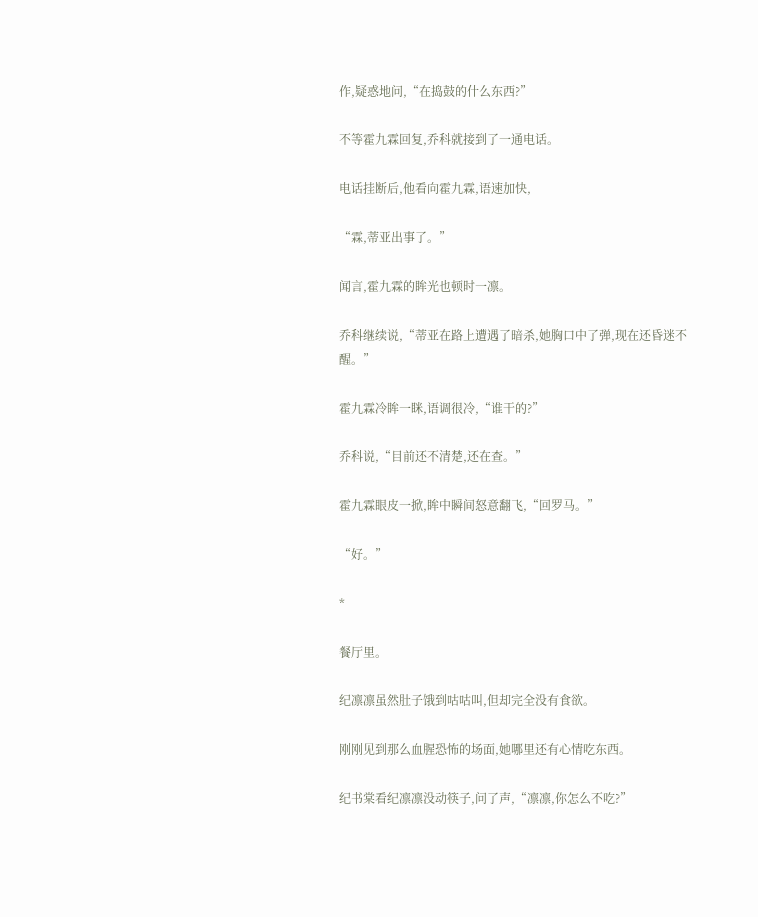作,疑惑地问,“在捣鼓的什么东西?”

不等霍九霖回复,乔科就接到了一通电话。

电话挂断后,他看向霍九霖,语速加快,

“霖,蒂亚出事了。”

闻言,霍九霖的眸光也顿时一凛。

乔科继续说,“蒂亚在路上遭遇了暗杀,她胸口中了弹,现在还昏迷不醒。”

霍九霖冷眸一眯,语调很冷,“谁干的?”

乔科说,“目前还不清楚,还在查。”

霍九霖眼皮一掀,眸中瞬间怒意翻飞,“回罗马。”

“好。”

*

餐厅里。

纪凛凛虽然肚子饿到咕咕叫,但却完全没有食欲。

刚刚见到那么血腥恐怖的场面,她哪里还有心情吃东西。

纪书棠看纪凛凛没动筷子,问了声,“凛凛,你怎么不吃?”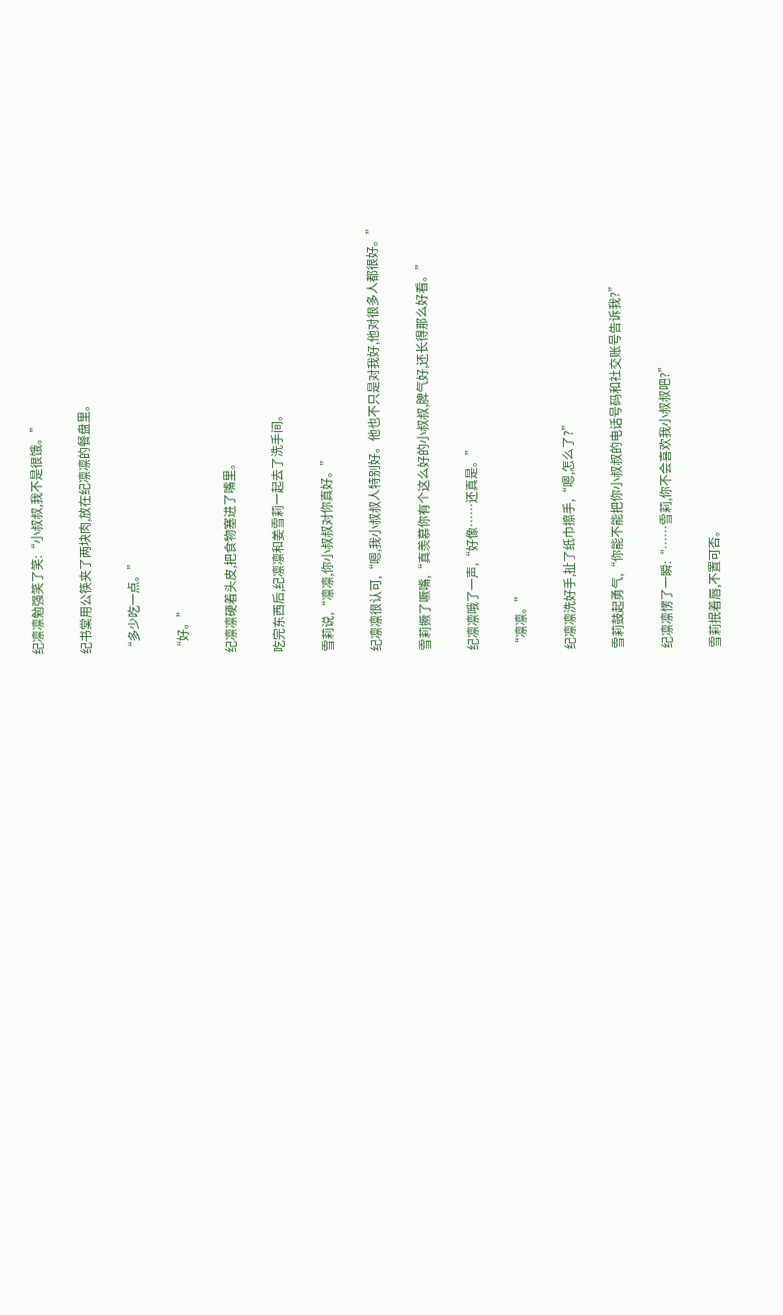纪凛凛勉强笑了笑:“小叔叔,我不是很饿。”

纪书棠用公筷夹了两块肉,放在纪凛凛的餐盘里。

“多少吃一点。”

“好。”

纪凛凛硬着头皮,把食物塞进了嘴里。

吃完东西后,纪凛凛和姜雪莉一起去了洗手间。

雪莉说,“凛凛,你小叔叔对你真好。”

纪凛凛很认可,“嗯,我小叔叔人特别好。他也不只是对我好,他对很多人都很好。”

雪莉撅了噘嘴,“真羡慕你有个这么好的小叔叔,脾气好,还长得那么好看。”

纪凛凛哦了一声,“好像……还真是。”

“凛凛。”

纪凛凛洗好手,扯了纸巾擦手,“嗯,怎么了?”

雪莉鼓起勇气,“你能不能把你小叔叔的电话号码和社交账号告诉我?”

纪凛凛愣了一瞬:“……雪莉,你不会喜欢我小叔叔吧?”

雪莉抿着唇,不置可否。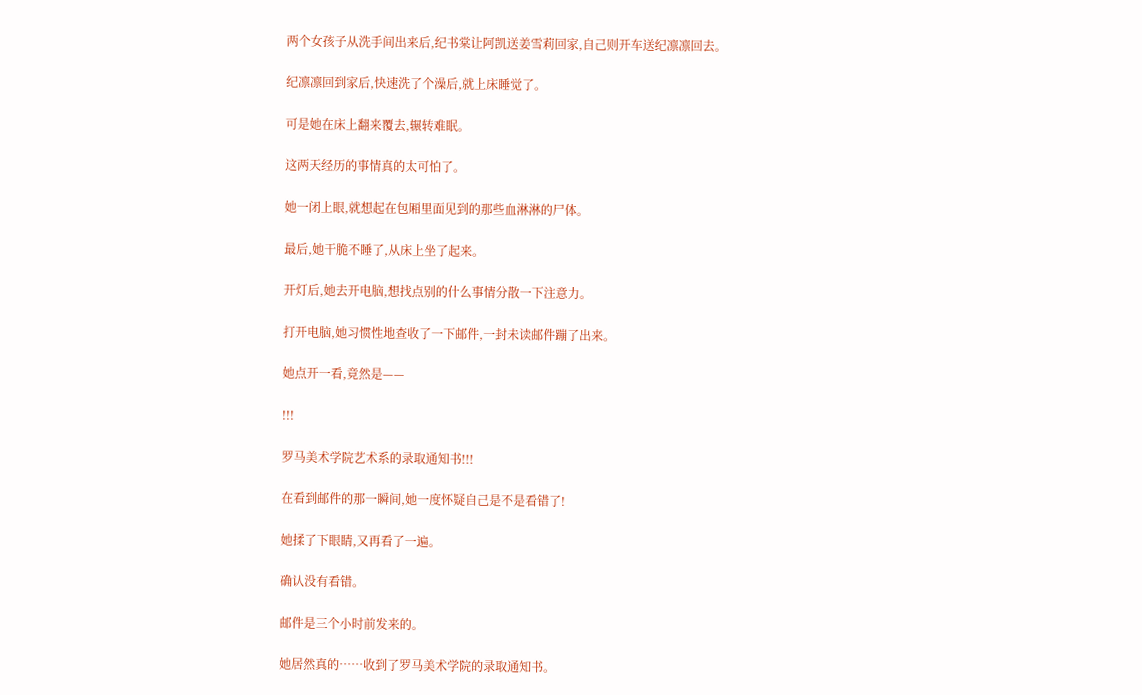两个女孩子从洗手间出来后,纪书棠让阿凯送姜雪莉回家,自己则开车送纪凛凛回去。

纪凛凛回到家后,快速洗了个澡后,就上床睡觉了。

可是她在床上翻来覆去,辗转难眠。

这两天经历的事情真的太可怕了。

她一闭上眼,就想起在包厢里面见到的那些血淋淋的尸体。

最后,她干脆不睡了,从床上坐了起来。

开灯后,她去开电脑,想找点别的什么事情分散一下注意力。

打开电脑,她习惯性地查收了一下邮件,一封未读邮件蹦了出来。

她点开一看,竟然是——

!!!

罗马美术学院艺术系的录取通知书!!!

在看到邮件的那一瞬间,她一度怀疑自己是不是看错了!

她揉了下眼睛,又再看了一遍。

确认没有看错。

邮件是三个小时前发来的。

她居然真的……收到了罗马美术学院的录取通知书。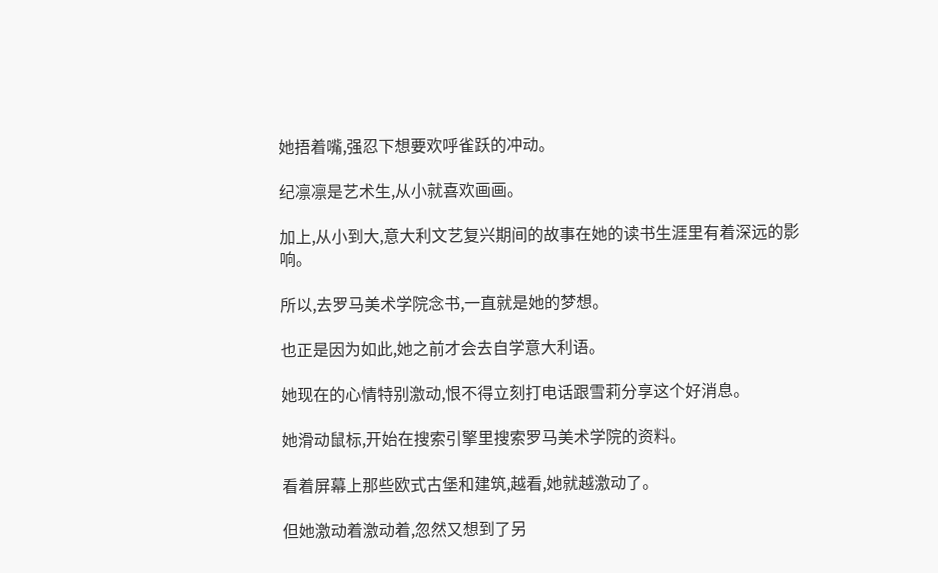她捂着嘴,强忍下想要欢呼雀跃的冲动。

纪凛凛是艺术生,从小就喜欢画画。

加上,从小到大,意大利文艺复兴期间的故事在她的读书生涯里有着深远的影响。

所以,去罗马美术学院念书,一直就是她的梦想。

也正是因为如此,她之前才会去自学意大利语。

她现在的心情特别激动,恨不得立刻打电话跟雪莉分享这个好消息。

她滑动鼠标,开始在搜索引擎里搜索罗马美术学院的资料。

看着屏幕上那些欧式古堡和建筑,越看,她就越激动了。

但她激动着激动着,忽然又想到了另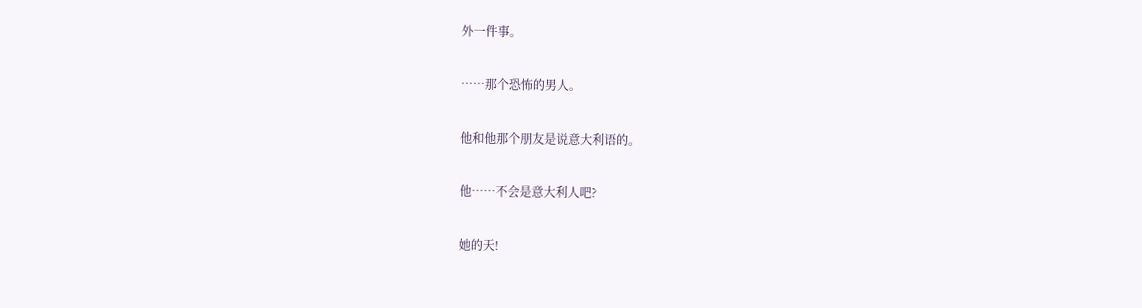外一件事。

……那个恐怖的男人。

他和他那个朋友是说意大利语的。

他……不会是意大利人吧?

她的天!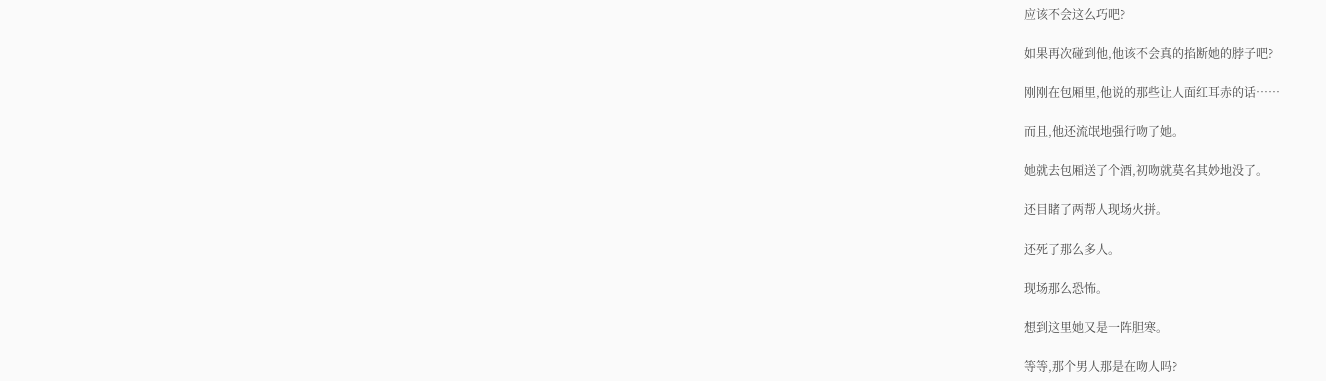应该不会这么巧吧?

如果再次碰到他,他该不会真的掐断她的脖子吧?

刚刚在包厢里,他说的那些让人面红耳赤的话……

而且,他还流氓地强行吻了她。

她就去包厢送了个酒,初吻就莫名其妙地没了。

还目睹了两帮人现场火拼。

还死了那么多人。

现场那么恐怖。

想到这里她又是一阵胆寒。

等等,那个男人那是在吻人吗?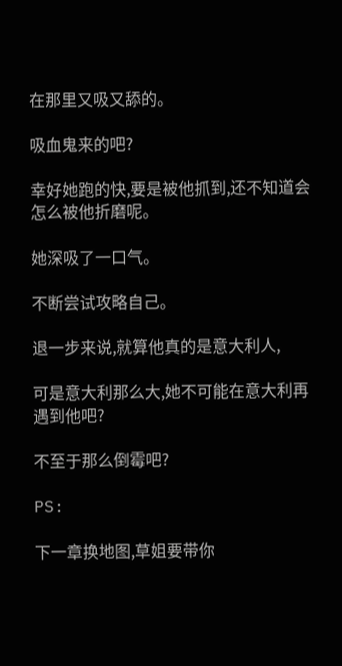在那里又吸又舔的。

吸血鬼来的吧?

幸好她跑的快,要是被他抓到,还不知道会怎么被他折磨呢。

她深吸了一口气。

不断尝试攻略自己。

退一步来说,就算他真的是意大利人,

可是意大利那么大,她不可能在意大利再遇到他吧?

不至于那么倒霉吧?

PS:

下一章换地图,草姐要带你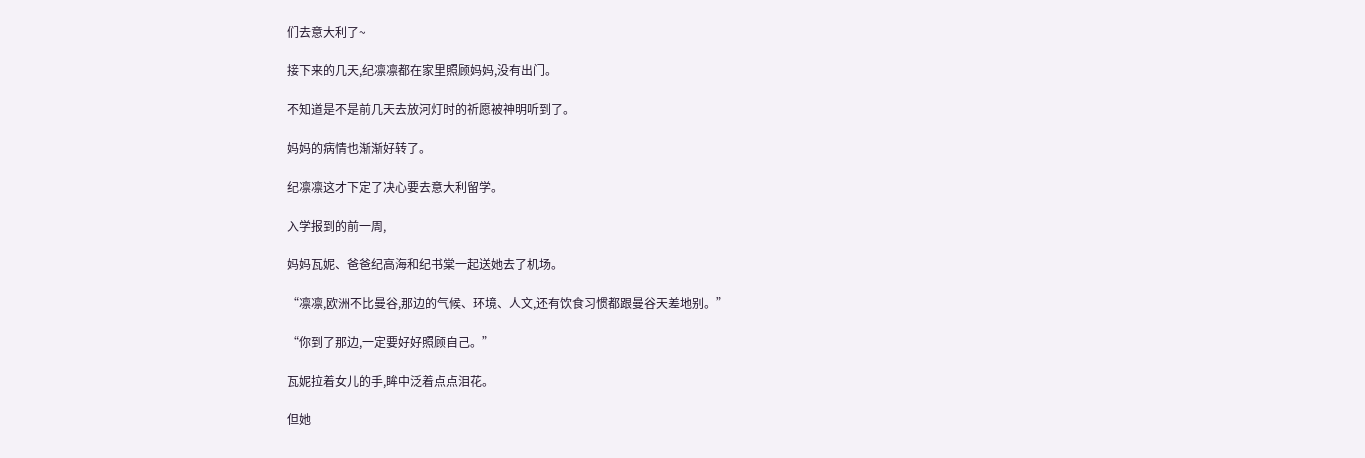们去意大利了~

接下来的几天,纪凛凛都在家里照顾妈妈,没有出门。

不知道是不是前几天去放河灯时的祈愿被神明听到了。

妈妈的病情也渐渐好转了。

纪凛凛这才下定了决心要去意大利留学。

入学报到的前一周,

妈妈瓦妮、爸爸纪高海和纪书棠一起送她去了机场。

“凛凛,欧洲不比曼谷,那边的气候、环境、人文,还有饮食习惯都跟曼谷天差地别。”

“你到了那边,一定要好好照顾自己。”

瓦妮拉着女儿的手,眸中泛着点点泪花。

但她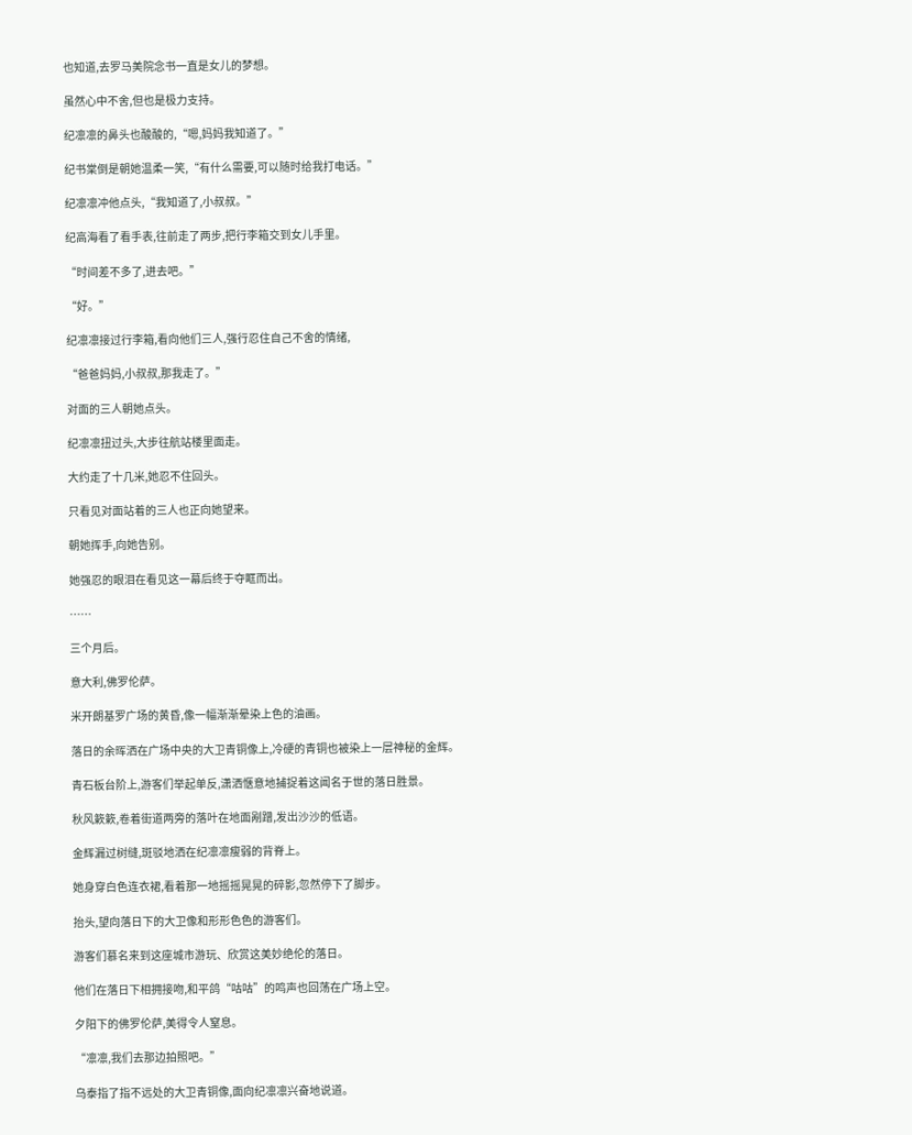也知道,去罗马美院念书一直是女儿的梦想。

虽然心中不舍,但也是极力支持。

纪凛凛的鼻头也酸酸的,“嗯,妈妈我知道了。”

纪书棠倒是朝她温柔一笑,“有什么需要,可以随时给我打电话。”

纪凛凛冲他点头,“我知道了,小叔叔。”

纪高海看了看手表,往前走了两步,把行李箱交到女儿手里。

“时间差不多了,进去吧。”

“好。”

纪凛凛接过行李箱,看向他们三人,强行忍住自己不舍的情绪,

“爸爸妈妈,小叔叔,那我走了。”

对面的三人朝她点头。

纪凛凛扭过头,大步往航站楼里面走。

大约走了十几米,她忍不住回头。

只看见对面站着的三人也正向她望来。

朝她挥手,向她告别。

她强忍的眼泪在看见这一幕后终于夺眶而出。

……

三个月后。

意大利,佛罗伦萨。

米开朗基罗广场的黄昏,像一幅渐渐晕染上色的油画。

落日的余晖洒在广场中央的大卫青铜像上,冷硬的青铜也被染上一层神秘的金辉。

青石板台阶上,游客们举起单反,潇洒惬意地捕捉着这闻名于世的落日胜景。

秋风簌簌,卷着街道两旁的落叶在地面剐蹭,发出沙沙的低语。

金辉漏过树缝,斑驳地洒在纪凛凛瘦弱的背脊上。

她身穿白色连衣裙,看着那一地摇摇晃晃的碎影,忽然停下了脚步。

抬头,望向落日下的大卫像和形形色色的游客们。

游客们慕名来到这座城市游玩、欣赏这美妙绝伦的落日。

他们在落日下相拥接吻,和平鸽“咕咕”的鸣声也回荡在广场上空。

夕阳下的佛罗伦萨,美得令人窒息。

“凛凛,我们去那边拍照吧。”

乌泰指了指不远处的大卫青铜像,面向纪凛凛兴奋地说道。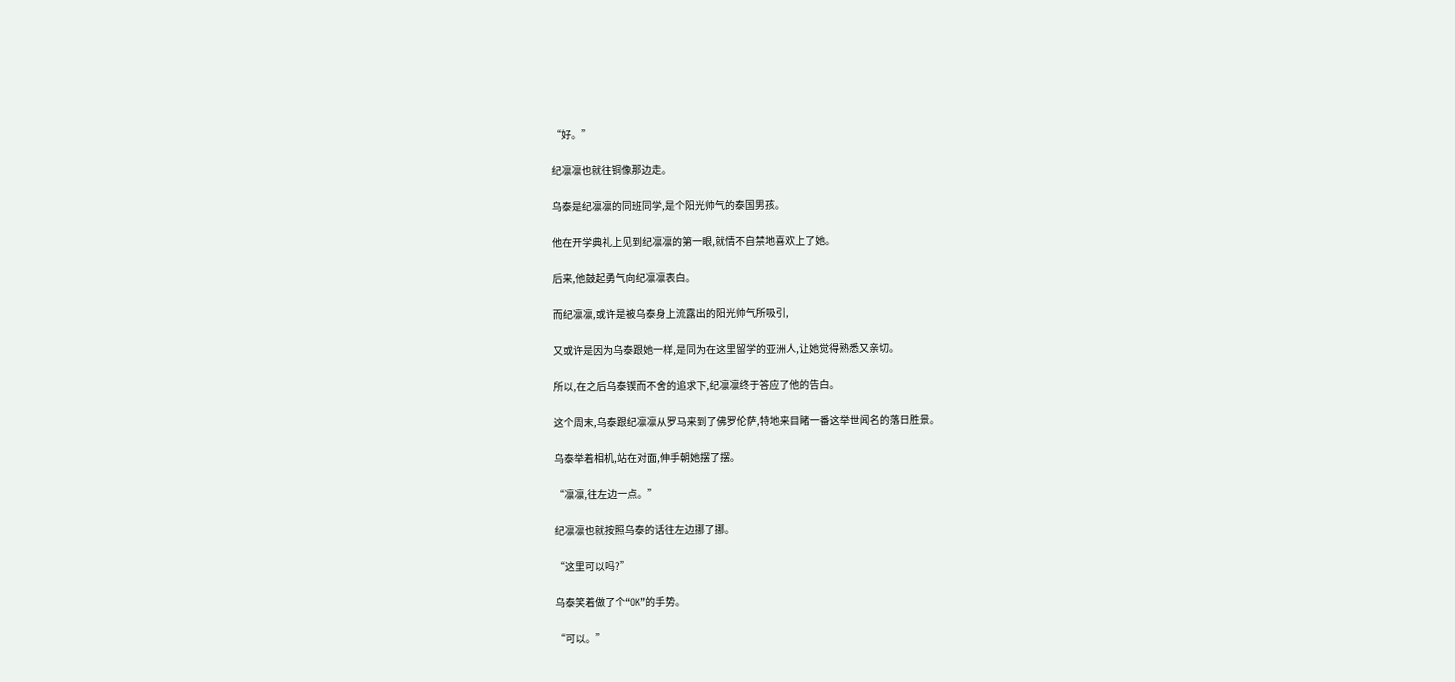“好。”

纪凛凛也就往铜像那边走。

乌泰是纪凛凛的同班同学,是个阳光帅气的泰国男孩。

他在开学典礼上见到纪凛凛的第一眼,就情不自禁地喜欢上了她。

后来,他鼓起勇气向纪凛凛表白。

而纪凛凛,或许是被乌泰身上流露出的阳光帅气所吸引,

又或许是因为乌泰跟她一样,是同为在这里留学的亚洲人,让她觉得熟悉又亲切。

所以,在之后乌泰锲而不舍的追求下,纪凛凛终于答应了他的告白。

这个周末,乌泰跟纪凛凛从罗马来到了佛罗伦萨,特地来目睹一番这举世闻名的落日胜景。

乌泰举着相机,站在对面,伸手朝她摆了摆。

“凛凛,往左边一点。”

纪凛凛也就按照乌泰的话往左边挪了挪。

“这里可以吗?”

乌泰笑着做了个“OK”的手势。

“可以。”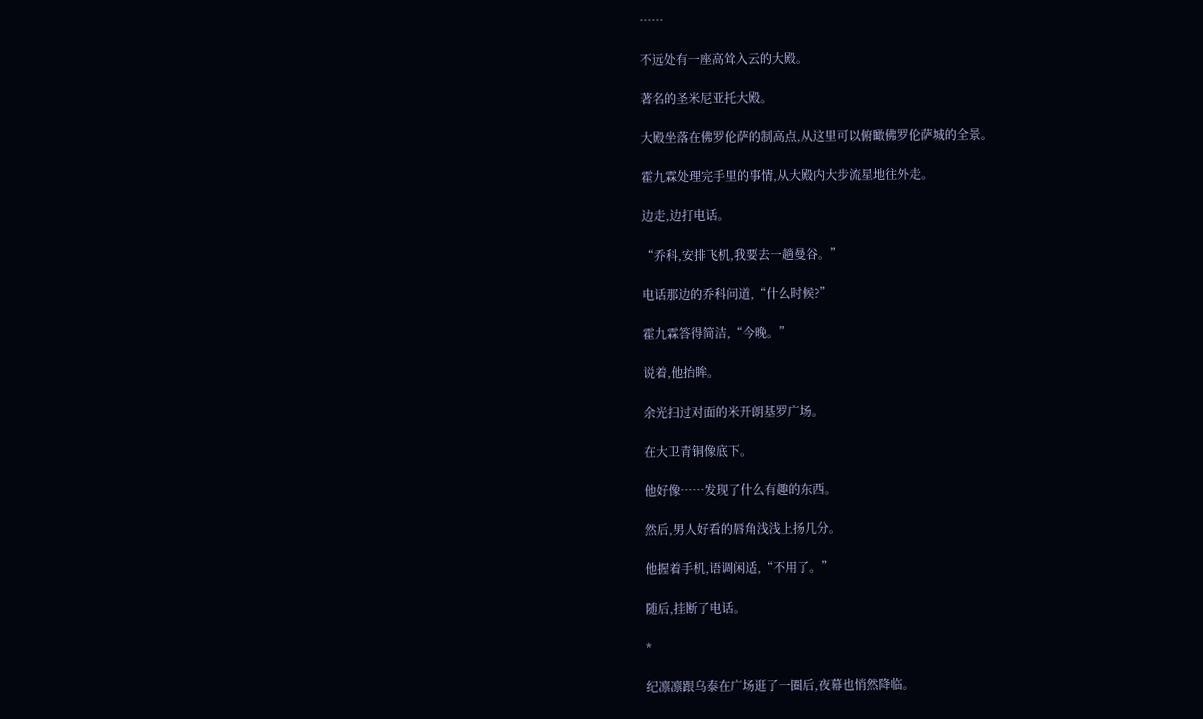……

不远处有一座高耸入云的大殿。

著名的圣米尼亚托大殿。

大殿坐落在佛罗伦萨的制高点,从这里可以俯瞰佛罗伦萨城的全景。

霍九霖处理完手里的事情,从大殿内大步流星地往外走。

边走,边打电话。

“乔科,安排飞机,我要去一趟曼谷。”

电话那边的乔科问道,“什么时候?”

霍九霖答得简洁,“今晚。”

说着,他抬眸。

余光扫过对面的米开朗基罗广场。

在大卫青铜像底下。

他好像……发现了什么有趣的东西。

然后,男人好看的唇角浅浅上扬几分。

他握着手机,语调闲适,“不用了。”

随后,挂断了电话。

*

纪凛凛跟乌泰在广场逛了一圈后,夜幕也悄然降临。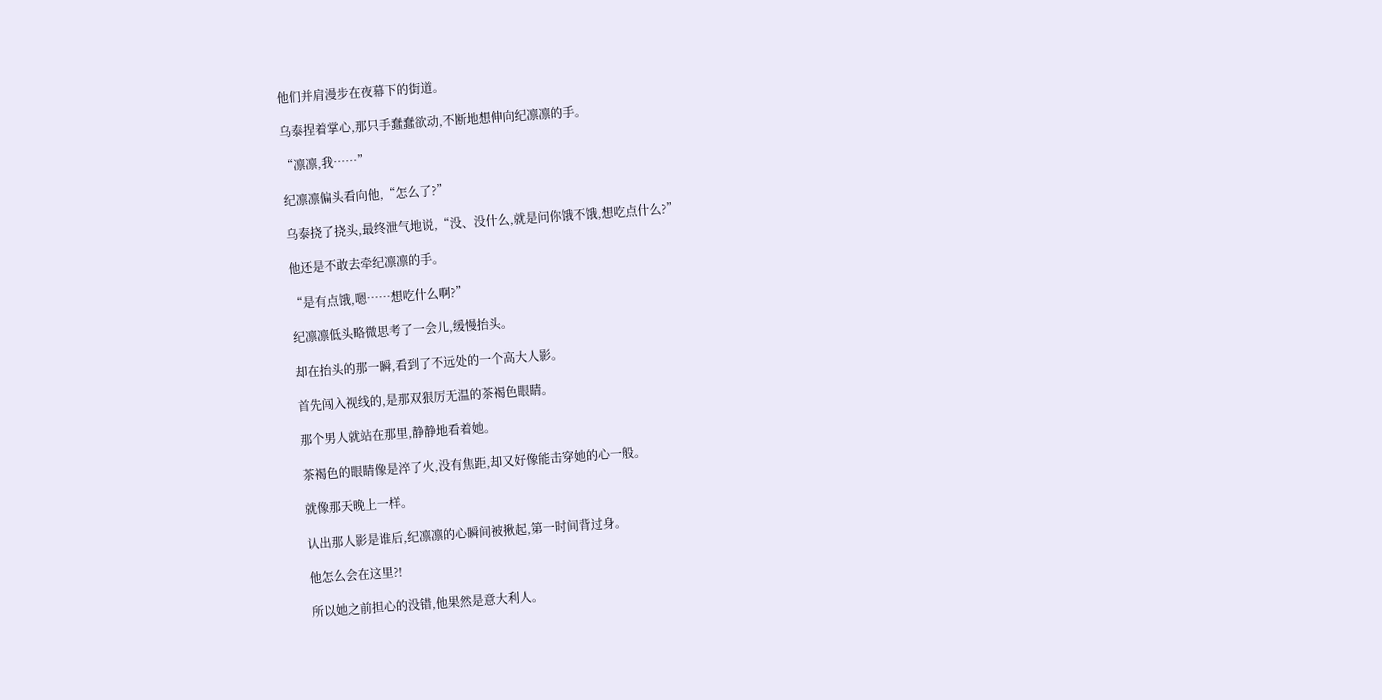他们并肩漫步在夜幕下的街道。

乌泰捏着掌心,那只手蠢蠢欲动,不断地想伸向纪凛凛的手。

“凛凛,我……”

纪凛凛偏头看向他,“怎么了?”

乌泰挠了挠头,最终泄气地说,“没、没什么,就是问你饿不饿,想吃点什么?”

他还是不敢去牵纪凛凛的手。

“是有点饿,嗯……想吃什么啊?”

纪凛凛低头略微思考了一会儿,缓慢抬头。

却在抬头的那一瞬,看到了不远处的一个高大人影。

首先闯入视线的,是那双狠厉无温的茶褐色眼睛。

那个男人就站在那里,静静地看着她。

茶褐色的眼睛像是淬了火,没有焦距,却又好像能击穿她的心一般。

就像那天晚上一样。

认出那人影是谁后,纪凛凛的心瞬间被揪起,第一时间背过身。

他怎么会在这里?!

所以她之前担心的没错,他果然是意大利人。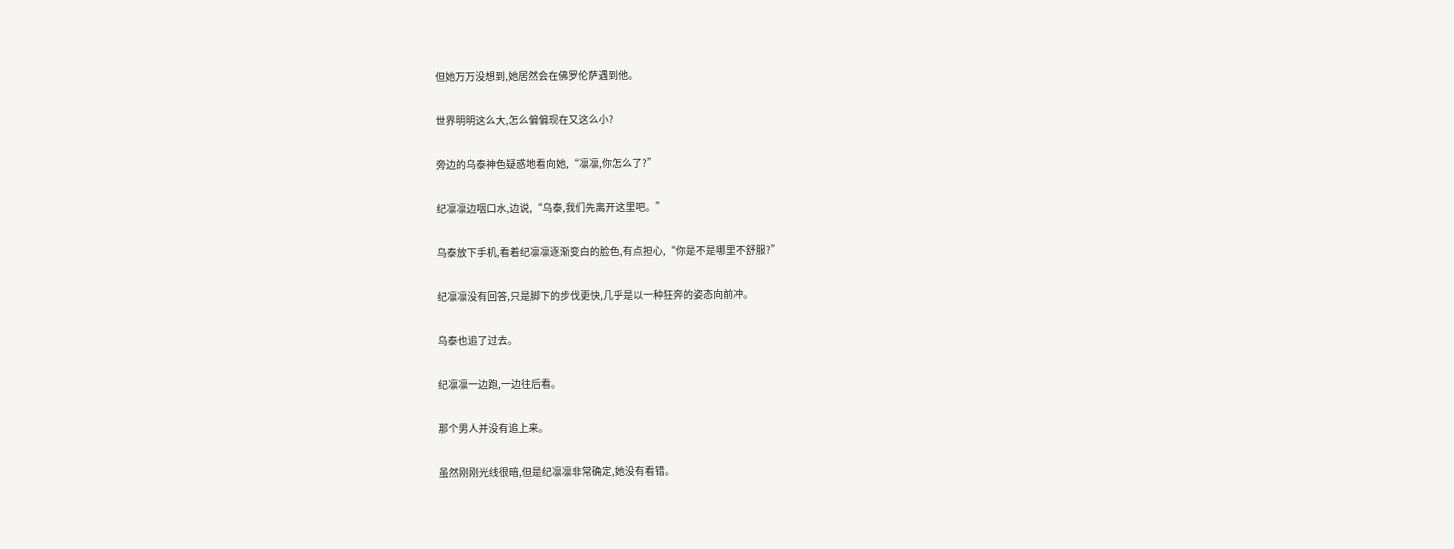但她万万没想到,她居然会在佛罗伦萨遇到他。

世界明明这么大,怎么偏偏现在又这么小?

旁边的乌泰神色疑惑地看向她,“凛凛,你怎么了?”

纪凛凛边咽口水,边说,“乌泰,我们先离开这里吧。”

乌泰放下手机,看着纪凛凛逐渐变白的脸色,有点担心,“你是不是哪里不舒服?”

纪凛凛没有回答,只是脚下的步伐更快,几乎是以一种狂奔的姿态向前冲。

乌泰也追了过去。

纪凛凛一边跑,一边往后看。

那个男人并没有追上来。

虽然刚刚光线很暗,但是纪凛凛非常确定,她没有看错。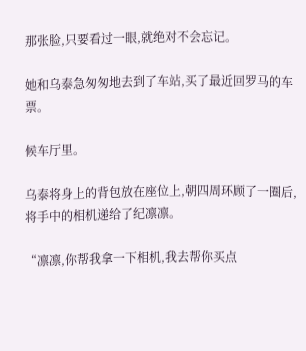那张脸,只要看过一眼,就绝对不会忘记。

她和乌泰急匆匆地去到了车站,买了最近回罗马的车票。

候车厅里。

乌泰将身上的背包放在座位上,朝四周环顾了一圈后,将手中的相机递给了纪凛凛。

“凛凛,你帮我拿一下相机,我去帮你买点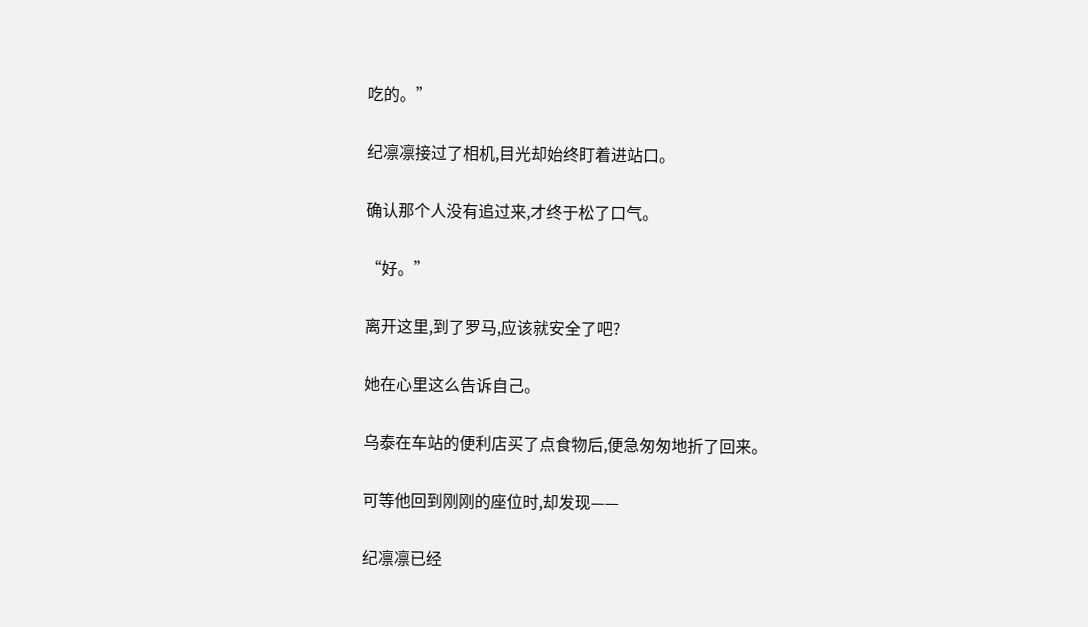吃的。”

纪凛凛接过了相机,目光却始终盯着进站口。

确认那个人没有追过来,才终于松了口气。

“好。”

离开这里,到了罗马,应该就安全了吧?

她在心里这么告诉自己。

乌泰在车站的便利店买了点食物后,便急匆匆地折了回来。

可等他回到刚刚的座位时,却发现——

纪凛凛已经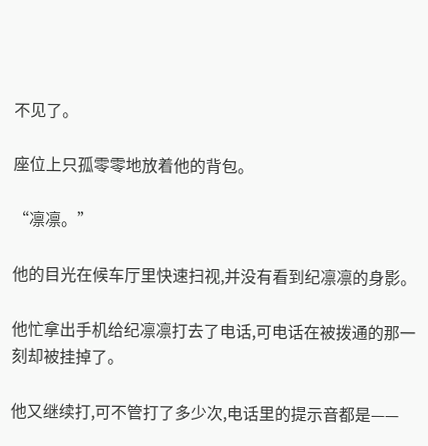不见了。

座位上只孤零零地放着他的背包。

“凛凛。”

他的目光在候车厅里快速扫视,并没有看到纪凛凛的身影。

他忙拿出手机给纪凛凛打去了电话,可电话在被拨通的那一刻却被挂掉了。

他又继续打,可不管打了多少次,电话里的提示音都是——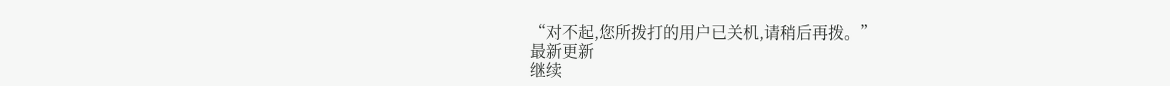“对不起,您所拨打的用户已关机,请稍后再拨。”
最新更新
继续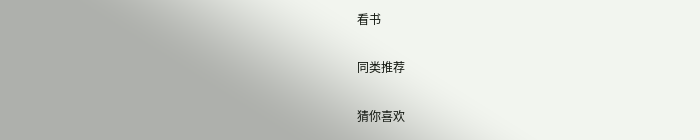看书

同类推荐

猜你喜欢